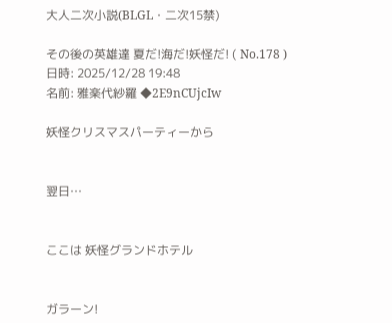大人二次小説(BLGL・二次15禁)

その後の英雄達 夏だ!海だ!妖怪だ! ( No.178 )
日時: 2025/12/28 19:48
名前: 雅楽代紗羅 ◆2E9nCUjcIw

妖怪クリスマスパーティーから


翌日…


ここは 妖怪グランドホテル


ガラーン!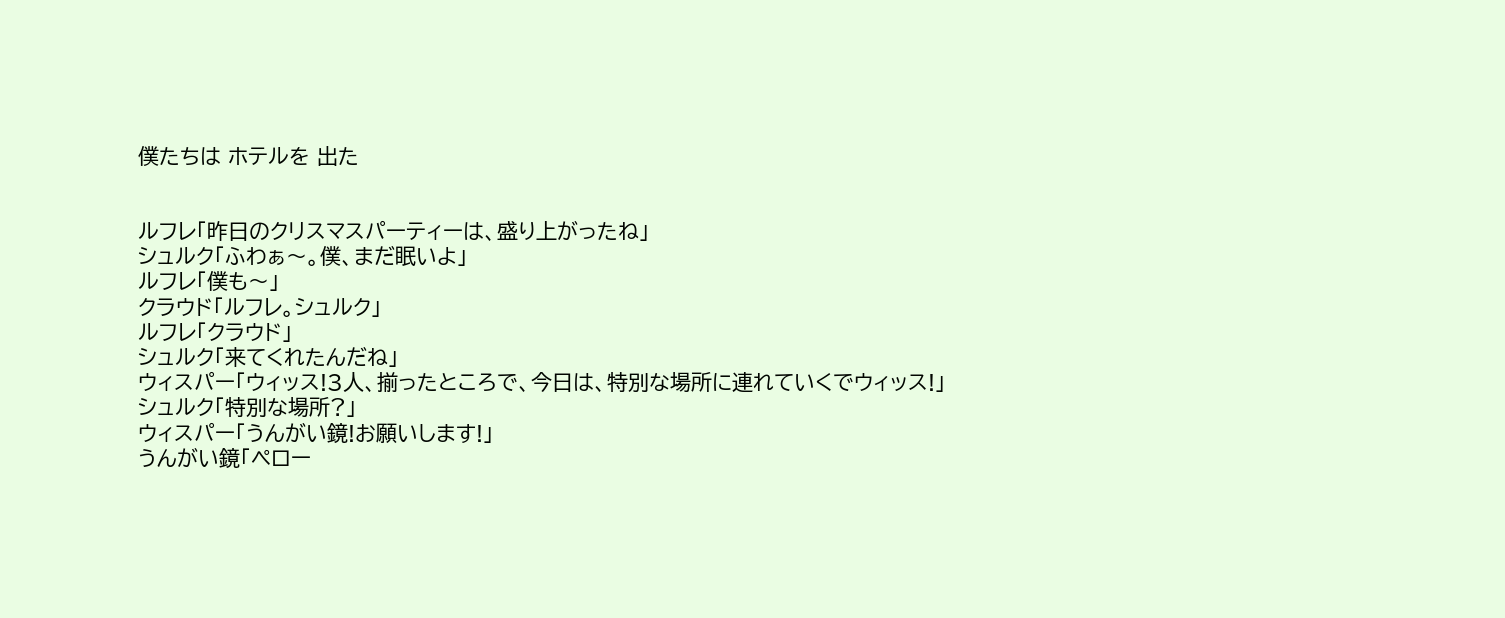僕たちは ホテルを 出た


ルフレ「昨日のクリスマスパーティーは、盛り上がったね」
シュルク「ふわぁ〜。僕、まだ眠いよ」
ルフレ「僕も〜」
クラウド「ルフレ。シュルク」
ルフレ「クラウド」
シュルク「来てくれたんだね」
ウィスパー「ウィッス!3人、揃ったところで、今日は、特別な場所に連れていくでウィッス!」
シュルク「特別な場所?」
ウィスパー「うんがい鏡!お願いします!」
うんがい鏡「ペロー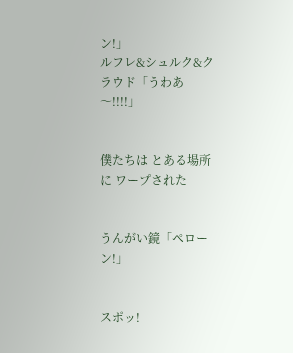ン!」
ルフレ&シュルク&クラウド「うわあ〜!!!!」


僕たちは とある場所に ワープされた


うんがい鏡「ペローン!」


スポッ!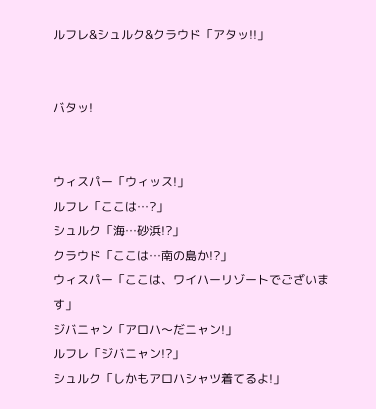ルフレ&シュルク&クラウド「アタッ!!」


バタッ!


ウィスパー「ウィッス!」
ルフレ「ここは…?」
シュルク「海…砂浜!?」
クラウド「ここは…南の島か!?」
ウィスパー「ここは、ワイハーリゾートでございます」
ジバニャン「アロハ〜だニャン!」
ルフレ「ジバニャン!?」
シュルク「しかもアロハシャツ着てるよ!」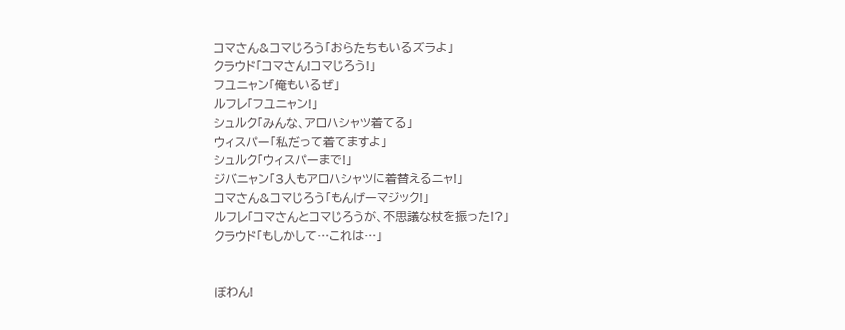コマさん&コマじろう「おらたちもいるズラよ」
クラウド「コマさん!コマじろう!」
フユニャン「俺もいるぜ」
ルフレ「フユニャン!」
シュルク「みんな、アロハシャツ着てる」
ウィスパー「私だって着てますよ」
シュルク「ウィスパーまで!」
ジバニャン「3人もアロハシャツに着替えるニャ!」
コマさん&コマじろう「もんげーマジック!」
ルフレ「コマさんとコマじろうが、不思議な杖を振った!?」
クラウド「もしかして…これは…」


ぼわん!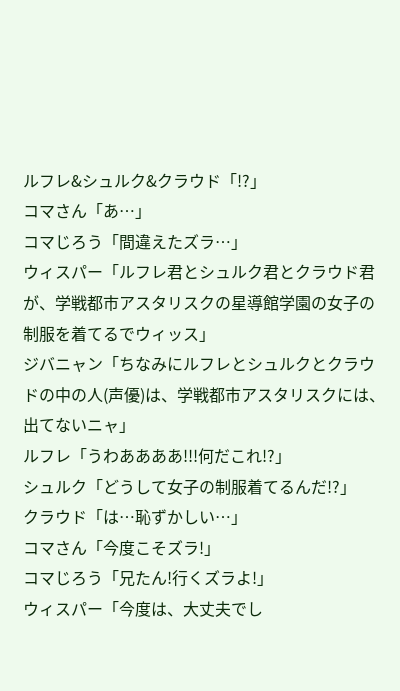ルフレ&シュルク&クラウド「!?」
コマさん「あ…」
コマじろう「間違えたズラ…」
ウィスパー「ルフレ君とシュルク君とクラウド君が、学戦都市アスタリスクの星導館学園の女子の制服を着てるでウィッス」
ジバニャン「ちなみにルフレとシュルクとクラウドの中の人(声優)は、学戦都市アスタリスクには、出てないニャ」
ルフレ「うわああああ!!!何だこれ!?」
シュルク「どうして女子の制服着てるんだ!?」
クラウド「は…恥ずかしい…」
コマさん「今度こそズラ!」
コマじろう「兄たん!行くズラよ!」
ウィスパー「今度は、大丈夫でし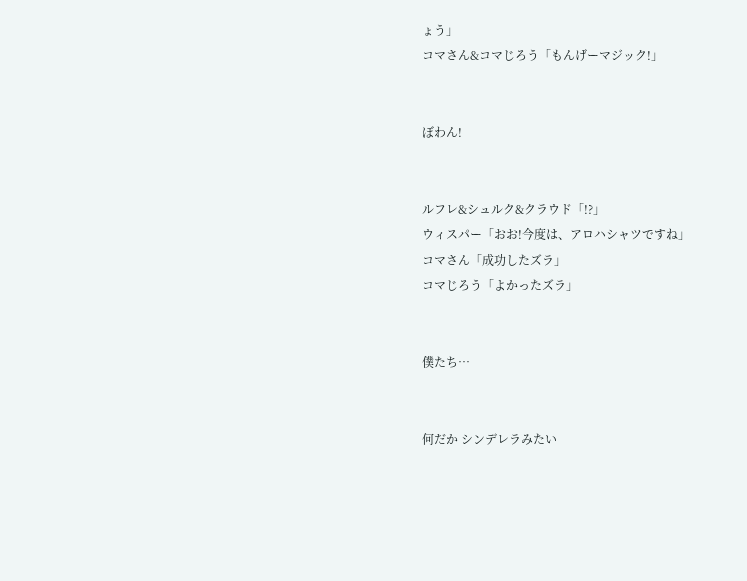ょう」
コマさん&コマじろう「もんげーマジック!」


ぼわん!


ルフレ&シュルク&クラウド「!?」
ウィスパー「おお!今度は、アロハシャツですね」
コマさん「成功したズラ」
コマじろう「よかったズラ」


僕たち…


何だか シンデレラみたい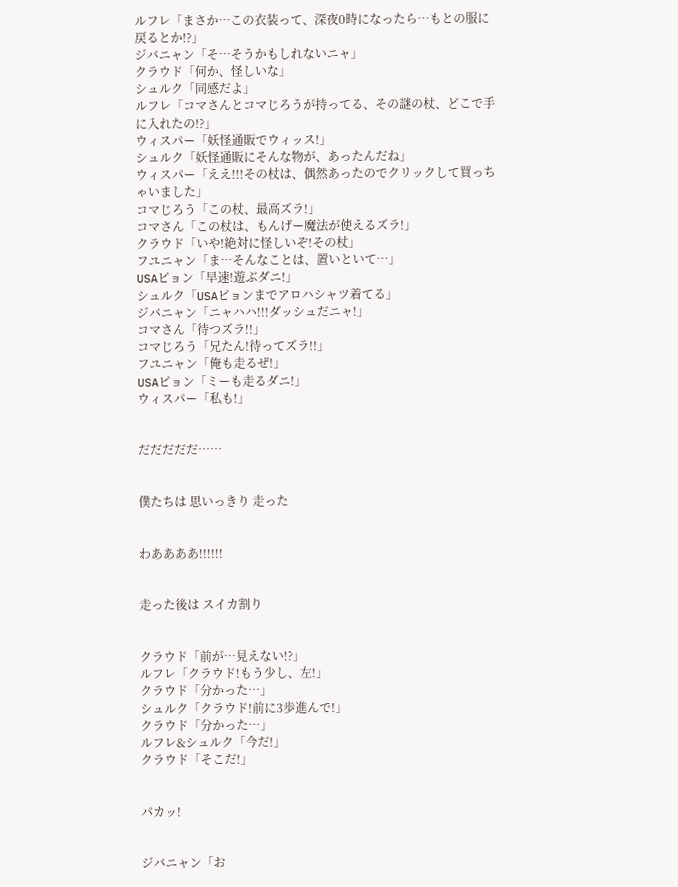ルフレ「まさか…この衣装って、深夜0時になったら…もとの服に戻るとか!?」
ジバニャン「そ…そうかもしれないニャ」
クラウド「何か、怪しいな」
シュルク「同感だよ」
ルフレ「コマさんとコマじろうが持ってる、その謎の杖、どこで手に入れたの!?」
ウィスパー「妖怪通販でウィッス!」
シュルク「妖怪通販にそんな物が、あったんだね」
ウィスパー「ええ!!!その杖は、偶然あったのでクリックして買っちゃいました」
コマじろう「この杖、最高ズラ!」
コマさん「この杖は、もんげー魔法が使えるズラ!」
クラウド「いや!絶対に怪しいぞ!その杖」
フユニャン「ま…そんなことは、置いといて…」
USAピョン「早速!遊ぶダニ!」
シュルク「USAピョンまでアロハシャツ着てる」
ジバニャン「ニャハハ!!!ダッシュだニャ!」
コマさん「待つズラ!!」
コマじろう「兄たん!待ってズラ!!」
フユニャン「俺も走るぜ!」
USAピョン「ミーも走るダニ!」
ウィスパー「私も!」


だだだだだ……


僕たちは 思いっきり 走った


わああああ!!!!!!


走った後は スイカ割り


クラウド「前が…見えない!?」
ルフレ「クラウド!もう少し、左!」
クラウド「分かった…」
シュルク「クラウド!前に3歩進んで!」
クラウド「分かった…」
ルフレ&シュルク「今だ!」
クラウド「そこだ!」


パカッ!


ジバニャン「お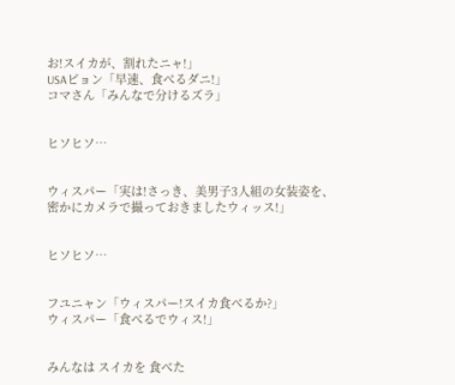お!スイカが、割れたニャ!」
USAピョン「早速、食べるダニ!」
コマさん「みんなで分けるズラ」


ヒソヒソ…


ウィスパー「実は!さっき、美男子3人組の女装姿を、密かにカメラで撮っておきましたウィッス!」


ヒソヒソ…


フユニャン「ウィスパー!スイカ食べるか?」
ウィスパー「食べるでウィス!」


みんなは スイカを 食べた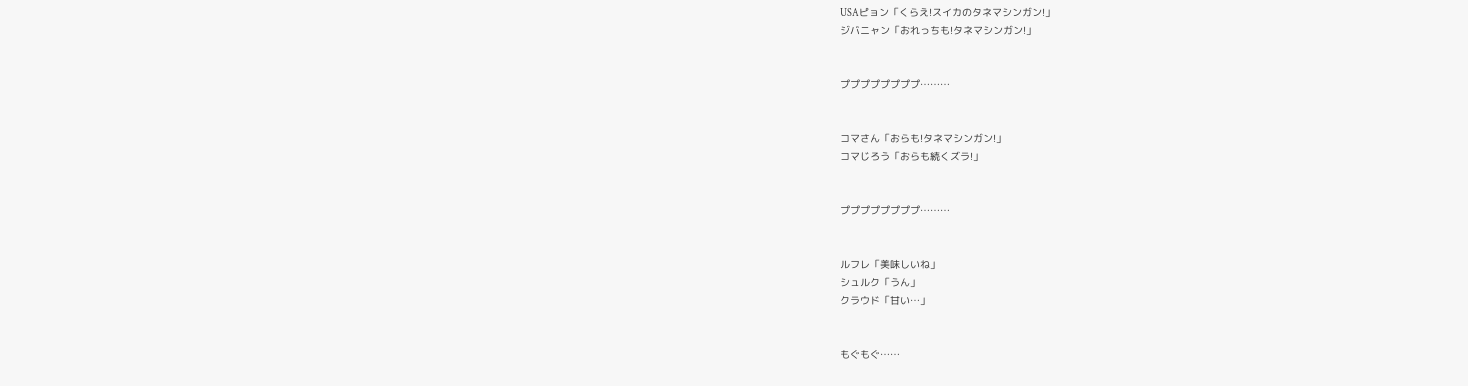USAピョン「くらえ!スイカのタネマシンガン!」
ジバニャン「おれっちも!タネマシンガン!」


ププププププププ………


コマさん「おらも!タネマシンガン!」
コマじろう「おらも続くズラ!」


ププププププププ………


ルフレ「美味しいね」
シュルク「うん」
クラウド「甘い…」


もぐもぐ……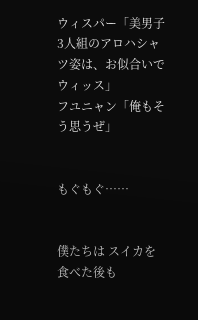ウィスパー「美男子3人組のアロハシャツ姿は、お似合いでウィッス」
フユニャン「俺もそう思うぜ」


もぐもぐ……


僕たちは スイカを 食べた後も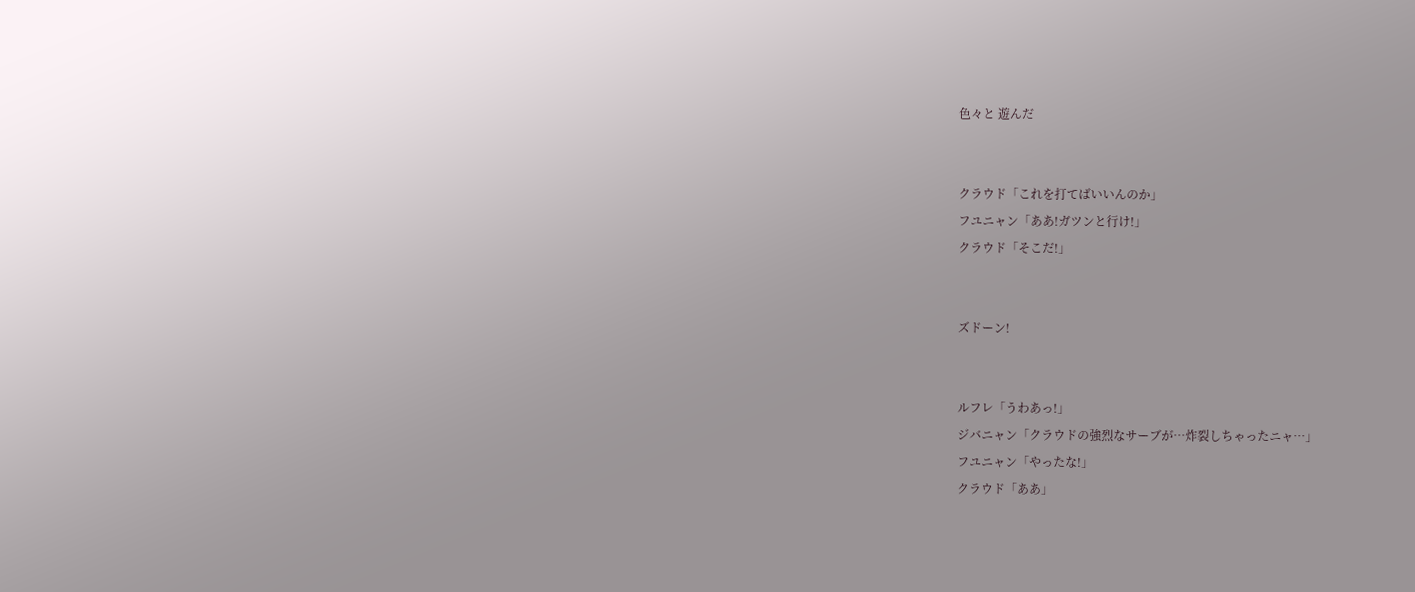色々と 遊んだ


クラウド「これを打てばいいんのか」
フユニャン「ああ!ガツンと行け!」
クラウド「そこだ!」


ズドーン!


ルフレ「うわあっ!」
ジバニャン「クラウドの強烈なサーブが…炸裂しちゃったニャ…」
フユニャン「やったな!」
クラウド「ああ」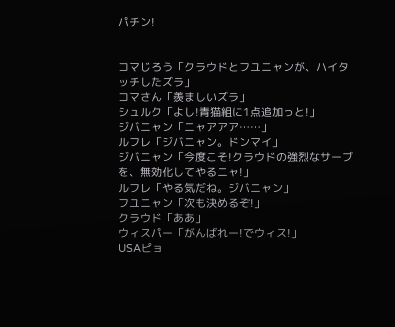パチン!


コマじろう「クラウドとフユニャンが、ハイタッチしたズラ」
コマさん「羨ましいズラ」
シュルク「よし!青猫組に1点追加っと!」
ジバニャン「ニャアアア……」
ルフレ「ジバニャン。ドンマイ」
ジバニャン「今度こそ!クラウドの強烈なサーブを、無効化してやるニャ!」
ルフレ「やる気だね。ジバニャン」
フユニャン「次も決めるぞ!」
クラウド「ああ」
ウィスパー「がんばれー!でウィス!」
USAピョ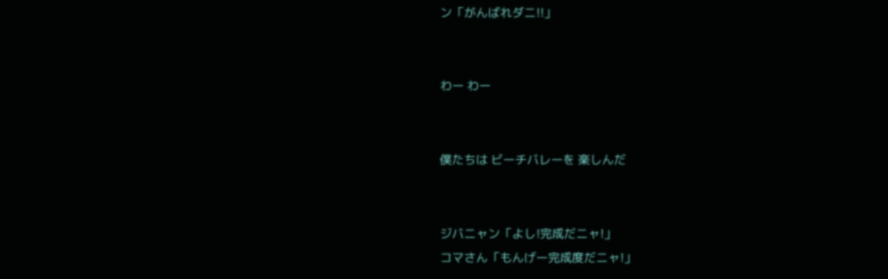ン「がんばれダニ!!」


わー わー


僕たちは ビーチバレーを 楽しんだ


ジバニャン「よし!完成だニャ!」
コマさん「もんげー完成度だニャ!」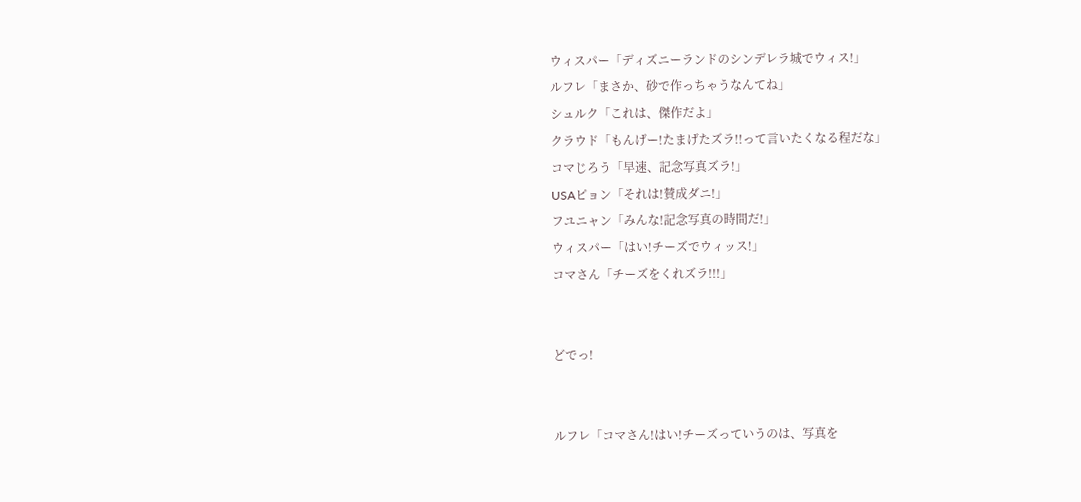ウィスパー「ディズニーランドのシンデレラ城でウィス!」
ルフレ「まさか、砂で作っちゃうなんてね」
シュルク「これは、傑作だよ」
クラウド「もんげー!たまげたズラ!!って言いたくなる程だな」
コマじろう「早速、記念写真ズラ!」
USAピョン「それは!賛成ダニ!」
フユニャン「みんな!記念写真の時間だ!」
ウィスパー「はい!チーズでウィッス!」
コマさん「チーズをくれズラ!!!」


どでっ!


ルフレ「コマさん!はい!チーズっていうのは、写真を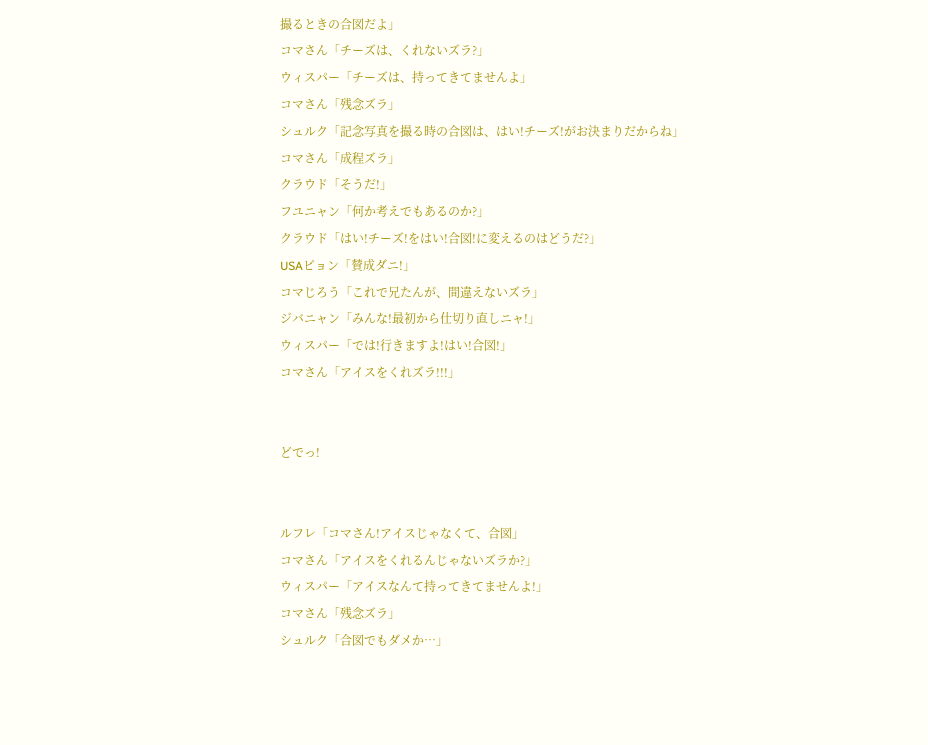撮るときの合図だよ」
コマさん「チーズは、くれないズラ?」
ウィスパー「チーズは、持ってきてませんよ」
コマさん「残念ズラ」
シュルク「記念写真を撮る時の合図は、はい!チーズ!がお決まりだからね」
コマさん「成程ズラ」
クラウド「そうだ!」
フユニャン「何か考えでもあるのか?」
クラウド「はい!チーズ!をはい!合図!に変えるのはどうだ?」
USAピョン「賛成ダニ!」
コマじろう「これで兄たんが、間違えないズラ」
ジバニャン「みんな!最初から仕切り直しニャ!」
ウィスパー「では!行きますよ!はい!合図!」
コマさん「アイスをくれズラ!!!」


どでっ!


ルフレ「コマさん!アイスじゃなくて、合図」
コマさん「アイスをくれるんじゃないズラか?」
ウィスパー「アイスなんて持ってきてませんよ!」
コマさん「残念ズラ」
シュルク「合図でもダメか…」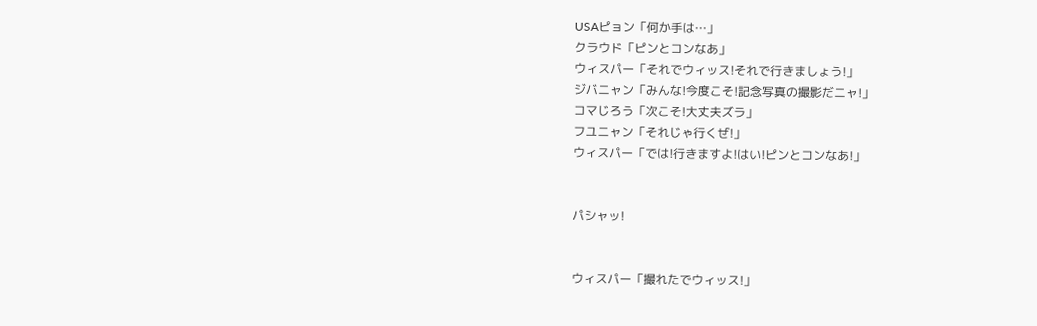USAピョン「何か手は…」
クラウド「ピンとコンなあ」
ウィスパー「それでウィッス!それで行きましょう!」
ジバニャン「みんな!今度こそ!記念写真の撮影だニャ!」
コマじろう「次こそ!大丈夫ズラ」
フユニャン「それじゃ行くぜ!」
ウィスパー「では!行きますよ!はい!ピンとコンなあ!」


パシャッ!


ウィスパー「撮れたでウィッス!」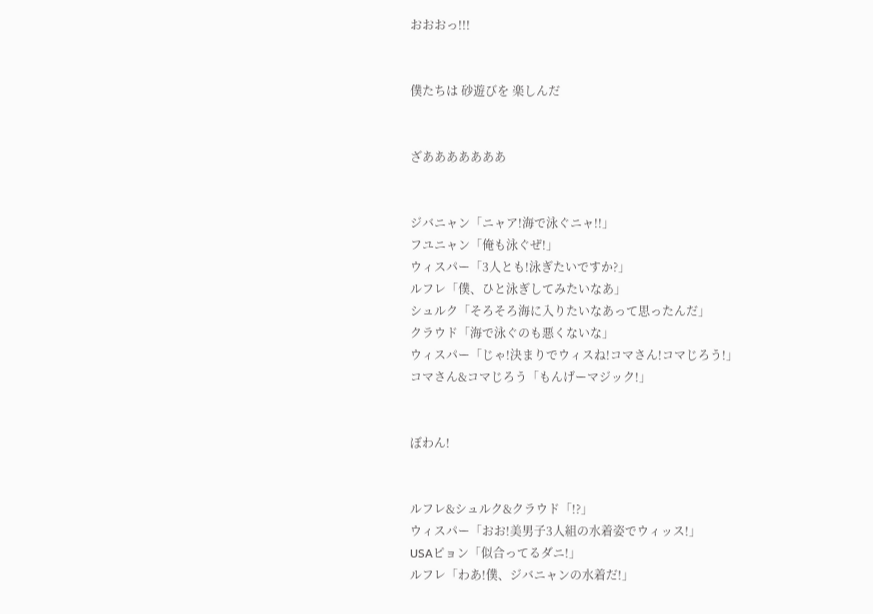おおおっ!!!


僕たちは 砂遊びを 楽しんだ


ざあああああああ


ジバニャン「ニャア!海で泳ぐニャ!!」
フユニャン「俺も泳ぐぜ!」
ウィスパー「3人とも!泳ぎたいですか?」
ルフレ「僕、ひと泳ぎしてみたいなあ」
シュルク「そろそろ海に入りたいなあって思ったんだ」
クラウド「海で泳ぐのも悪くないな」
ウィスパー「じゃ!決まりでウィスね!コマさん!コマじろう!」
コマさん&コマじろう「もんげーマジック!」


ぼわん!


ルフレ&シュルク&クラウド「!?」
ウィスパー「おお!美男子3人組の水着姿でウィッス!」
USAピョン「似合ってるダニ!」
ルフレ「わあ!僕、ジバニャンの水着だ!」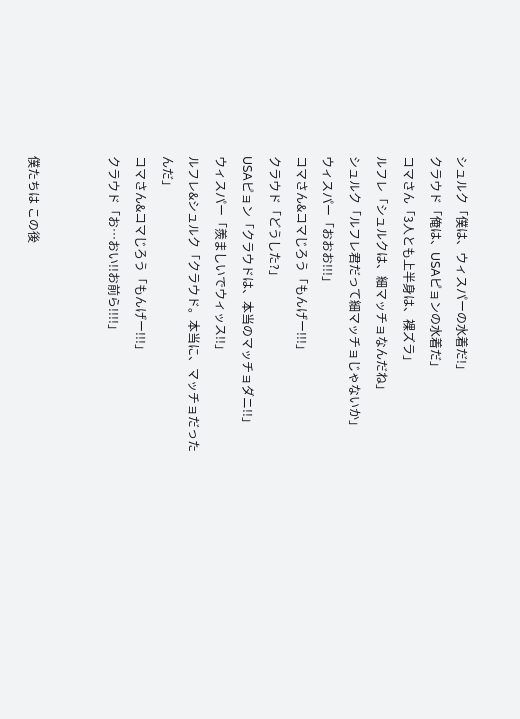シュルク「僕は、ウィスパーの水着だ!」
クラウド「俺は、USAピョンの水着だ」
コマさん「3人とも上半身は、裸ズラ」
ルフレ「シュルクは、細マッチョなんだね」
シュルク「ルフレ君だって細マッチョじゃないか」
ウィスパー「おおお!!!」
コマさん&コマじろう「もんげー!!!」
クラウド「どうした?」
USAピョン「クラウドは、本当のマッチョダニ!!」
ウィスパー「羨ましいでウィッス!!」
ルフレ&シュルク「クラウド。本当に、マッチョだったんだ」
コマさん&コマじろう「もんげー!!!」
クラウド「お…おい!!お前ら!!!!」


僕たちは この後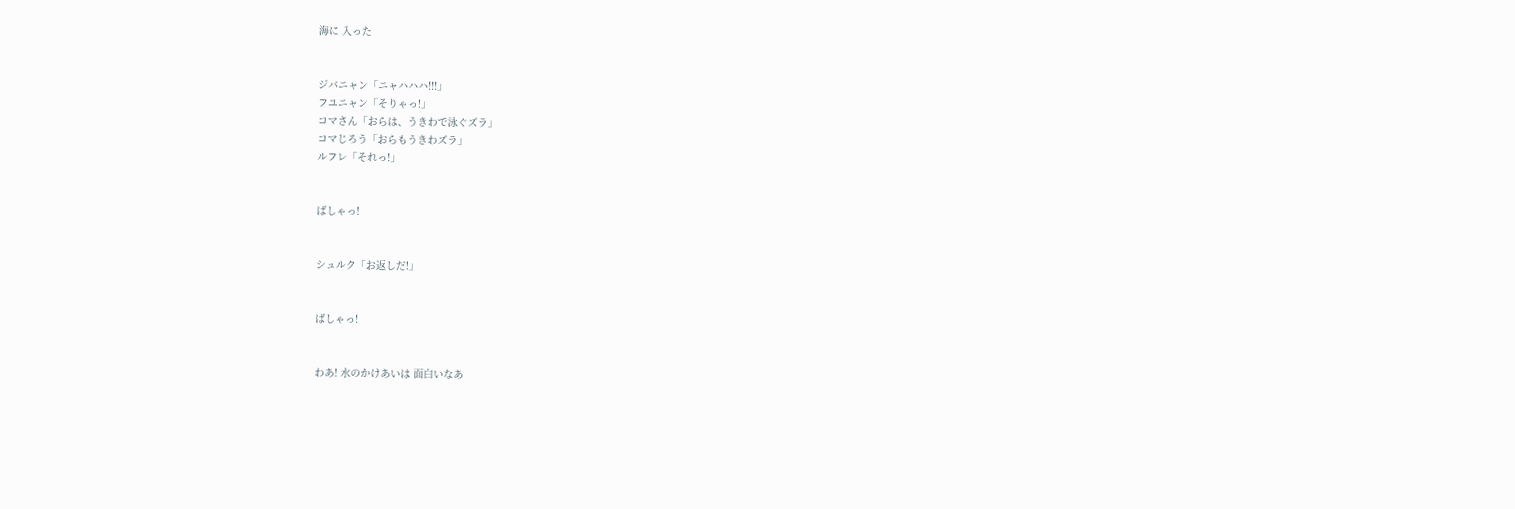海に 入った


ジバニャン「ニャハハハ!!!」
フユニャン「そりゃっ!」
コマさん「おらは、うきわで泳ぐズラ」
コマじろう「おらもうきわズラ」
ルフレ「それっ!」


ばしゃっ!


シュルク「お返しだ!」


ばしゃっ!


わあ! 水のかけあいは 面白いなあ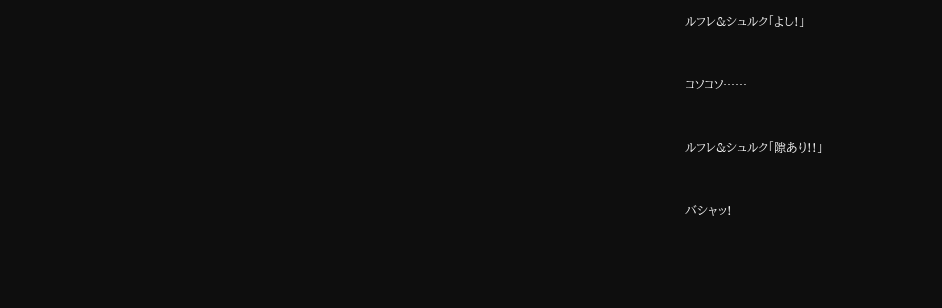ルフレ&シュルク「よし!」


コソコソ……


ルフレ&シュルク「隙あり!!」


バシャッ!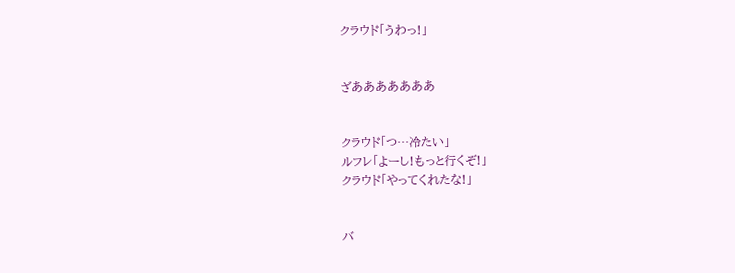クラウド「うわっ!」


ざあああああああ


クラウド「つ…冷たい」
ルフレ「よーし!もっと行くぞ!」
クラウド「やってくれたな!」


バ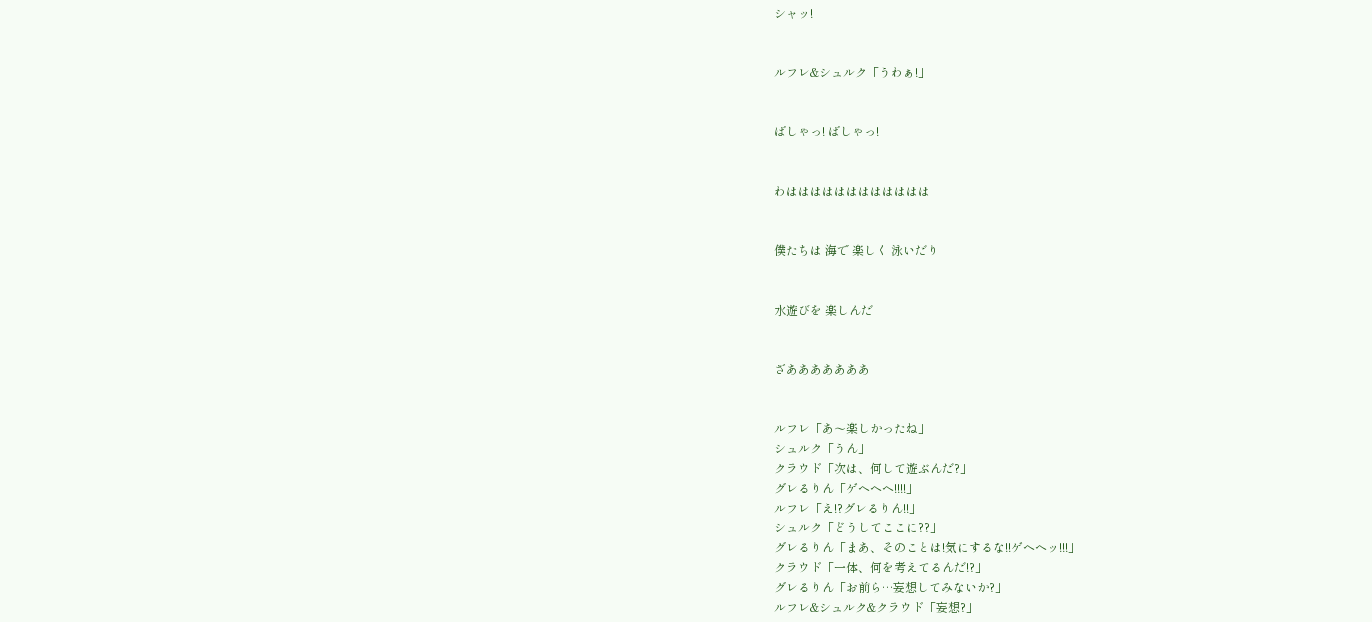シャッ!


ルフレ&シュルク「うわぁ!」


ばしゃっ! ばしゃっ!


わはははははははははははは


僕たちは 海で 楽しく 泳いだり


水遊びを 楽しんだ


ざあああああああ


ルフレ「あ〜楽しかったね」
シュルク「うん」
クラウド「次は、何して遊ぶんだ?」
グレるりん「ゲヘヘヘ!!!!」
ルフレ「え!?グレるりん!!」
シュルク「どうしてここに??」
グレるりん「まあ、そのことは!気にするな!!ゲヘヘッ!!!」
クラウド「一体、何を考えてるんだ!?」
グレるりん「お前ら…妄想してみないか?」
ルフレ&シュルク&クラウド「妄想?」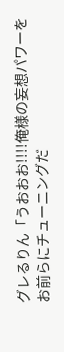グレるりん「うおおお!!!!俺様の妄想パワーをお前らにチューニングだ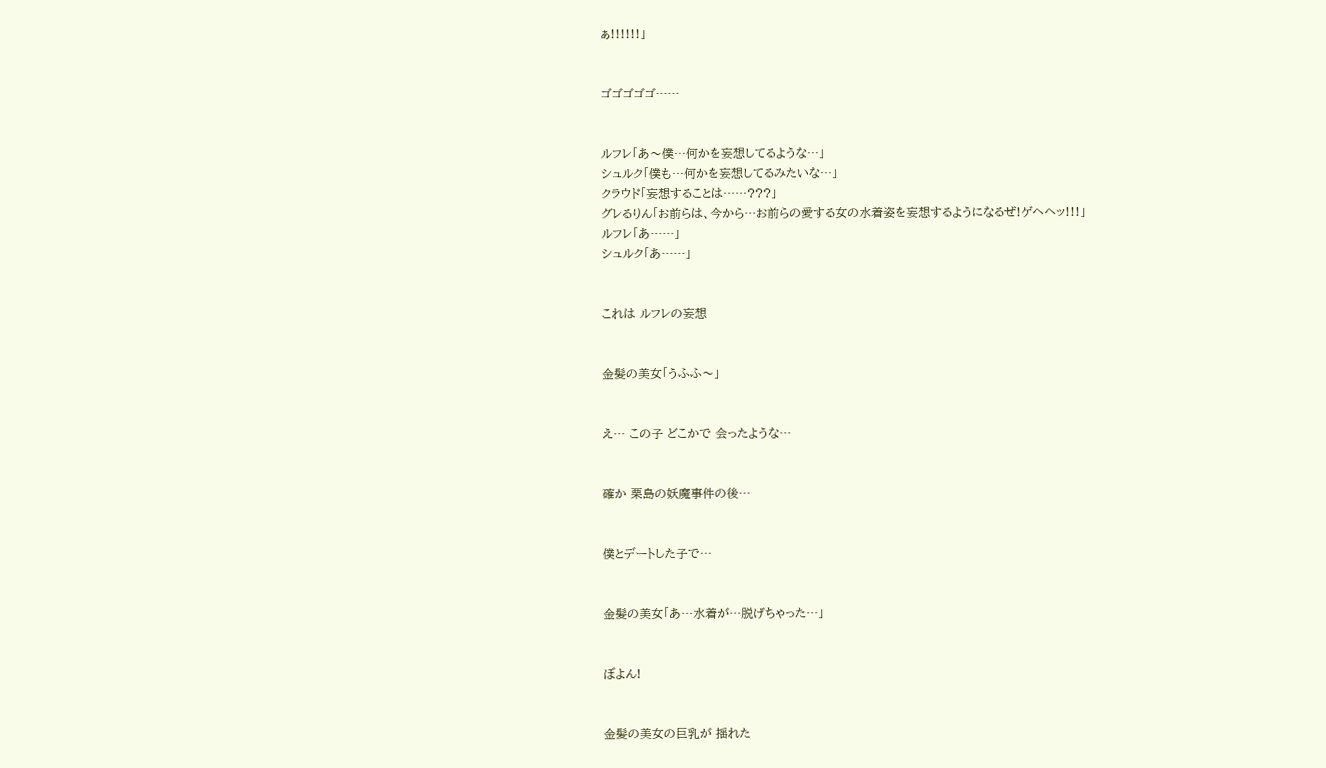ぁ!!!!!!」


ゴゴゴゴゴ……


ルフレ「あ〜僕…何かを妄想してるような…」
シュルク「僕も…何かを妄想してるみたいな…」
クラウド「妄想することは……???」
グレるりん「お前らは、今から…お前らの愛する女の水着姿を妄想するようになるぜ!ゲヘヘッ!!!」
ルフレ「あ……」
シュルク「あ……」


これは ルフレの妄想


金髪の美女「うふふ〜」


え… この子 どこかで 会ったような…


確か 栗島の妖魔事件の後…


僕とデートした子で…


金髪の美女「あ…水着が…脱げちゃった…」


ぼよん!


金髪の美女の巨乳が 揺れた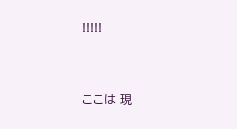!!!!!


ここは 現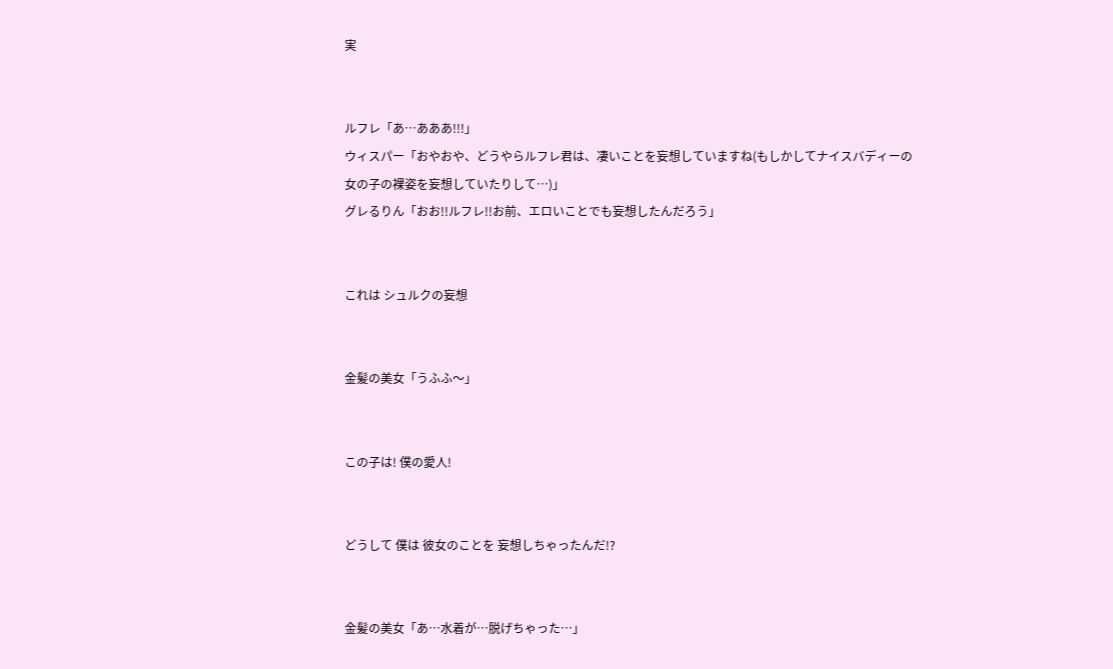実


ルフレ「あ…あああ!!!」
ウィスパー「おやおや、どうやらルフレ君は、凄いことを妄想していますね(もしかしてナイスバディーの女の子の裸姿を妄想していたりして…)」
グレるりん「おお!!ルフレ!!お前、エロいことでも妄想したんだろう」


これは シュルクの妄想


金髪の美女「うふふ〜」


この子は! 僕の愛人!


どうして 僕は 彼女のことを 妄想しちゃったんだ!?


金髪の美女「あ…水着が…脱げちゃった…」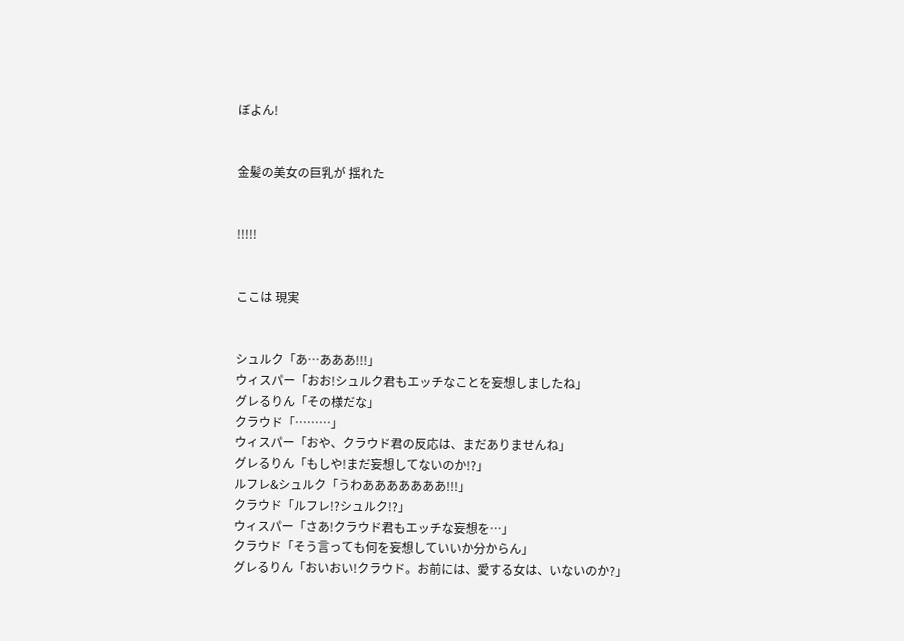ぼよん!


金髪の美女の巨乳が 揺れた


!!!!!


ここは 現実


シュルク「あ…あああ!!!」
ウィスパー「おお!シュルク君もエッチなことを妄想しましたね」
グレるりん「その様だな」
クラウド「………」
ウィスパー「おや、クラウド君の反応は、まだありませんね」
グレるりん「もしや!まだ妄想してないのか!?」
ルフレ&シュルク「うわあああああああ!!!」
クラウド「ルフレ!?シュルク!?」
ウィスパー「さあ!クラウド君もエッチな妄想を…」
クラウド「そう言っても何を妄想していいか分からん」
グレるりん「おいおい!クラウド。お前には、愛する女は、いないのか?」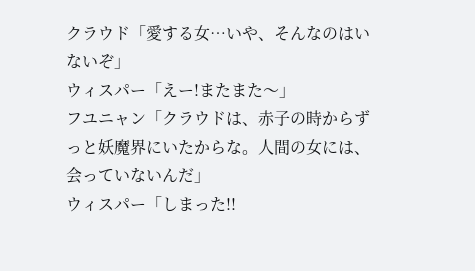クラウド「愛する女…いや、そんなのはいないぞ」
ウィスパー「えー!またまた〜」
フユニャン「クラウドは、赤子の時からずっと妖魔界にいたからな。人間の女には、会っていないんだ」
ウィスパー「しまった!!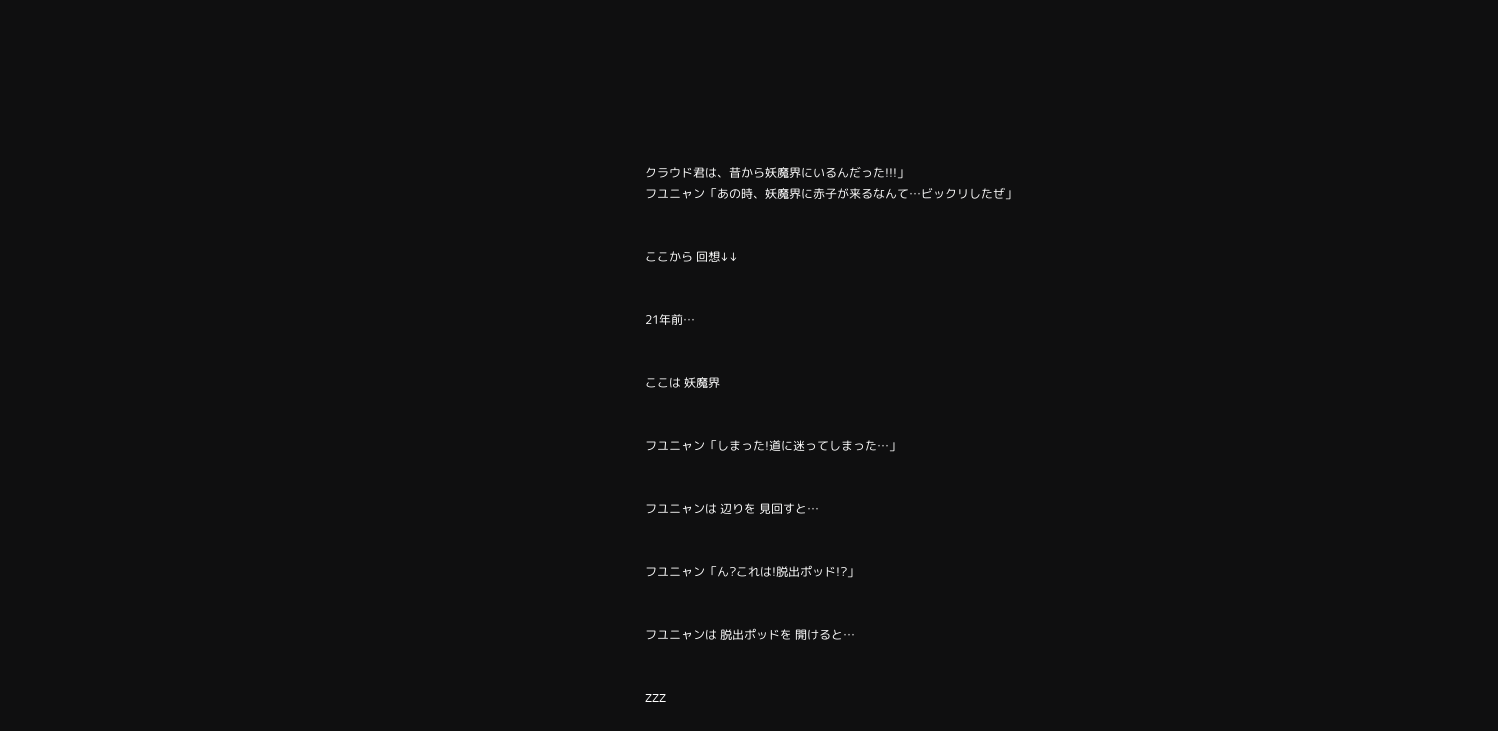クラウド君は、昔から妖魔界にいるんだった!!!」
フユニャン「あの時、妖魔界に赤子が来るなんて…ビックリしたぜ」


ここから 回想↓↓


21年前…


ここは 妖魔界


フユニャン「しまった!道に迷ってしまった…」


フユニャンは 辺りを 見回すと…


フユニャン「ん?これは!脱出ポッド!?」


フユニャンは 脱出ポッドを 開けると…


ZZZ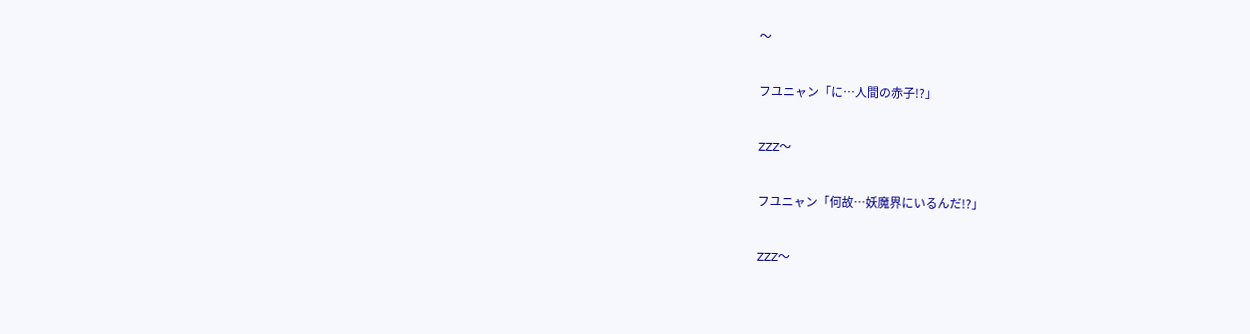〜


フユニャン「に…人間の赤子!?」


ZZZ〜


フユニャン「何故…妖魔界にいるんだ!?」


ZZZ〜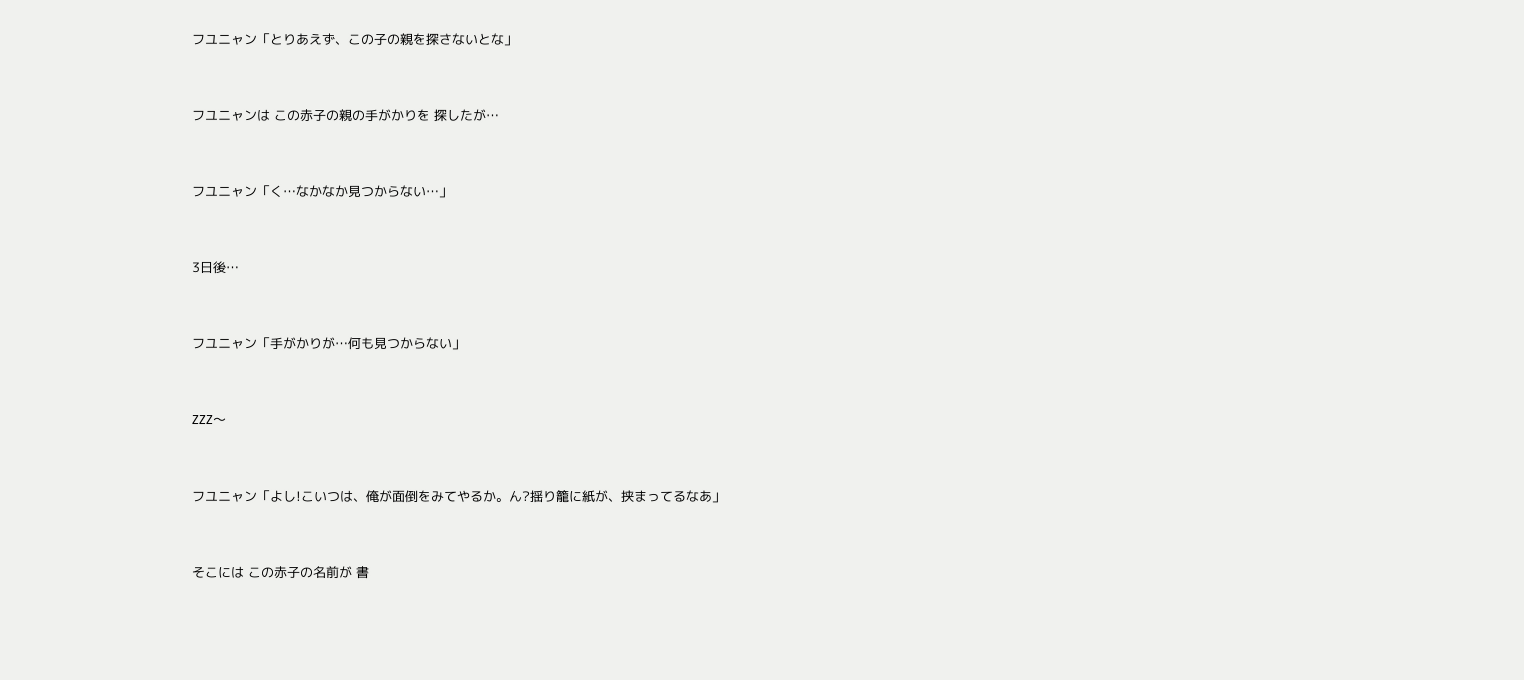フユニャン「とりあえず、この子の親を探さないとな」


フユニャンは この赤子の親の手がかりを 探したが…


フユニャン「く…なかなか見つからない…」


3日後…


フユニャン「手がかりが…何も見つからない」


ZZZ〜


フユニャン「よし!こいつは、俺が面倒をみてやるか。ん?揺り籠に紙が、挟まってるなあ」


そこには この赤子の名前が 書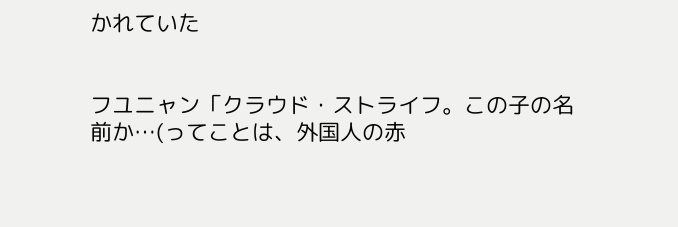かれていた


フユニャン「クラウド・ストライフ。この子の名前か…(ってことは、外国人の赤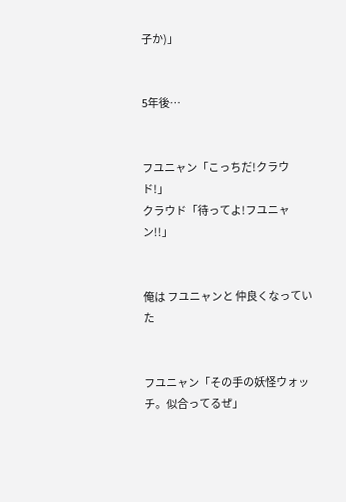子か)」


5年後…


フユニャン「こっちだ!クラウド!」
クラウド「待ってよ!フユニャン!!」


俺は フユニャンと 仲良くなっていた


フユニャン「その手の妖怪ウォッチ。似合ってるぜ」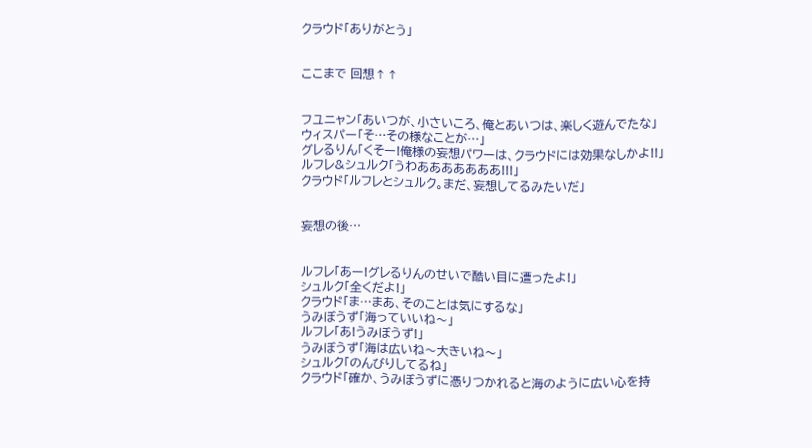クラウド「ありがとう」


ここまで 回想↑↑


フユニャン「あいつが、小さいころ、俺とあいつは、楽しく遊んでたな」
ウィスパー「そ…その様なことが…」
グレるりん「くそー!俺様の妄想パワーは、クラウドには効果なしかよ!!」
ルフレ&シュルク「うわあああああああ!!!」
クラウド「ルフレとシュルク。まだ、妄想してるみたいだ」


妄想の後…


ルフレ「あー!グレるりんのせいで酷い目に遭ったよ!」
シュルク「全くだよ!」
クラウド「ま…まあ、そのことは気にするな」
うみぼうず「海っていいね〜」
ルフレ「あ!うみぼうず!」
うみぼうず「海は広いね〜大きいね〜」
シュルク「のんびりしてるね」
クラウド「確か、うみぼうずに憑りつかれると海のように広い心を持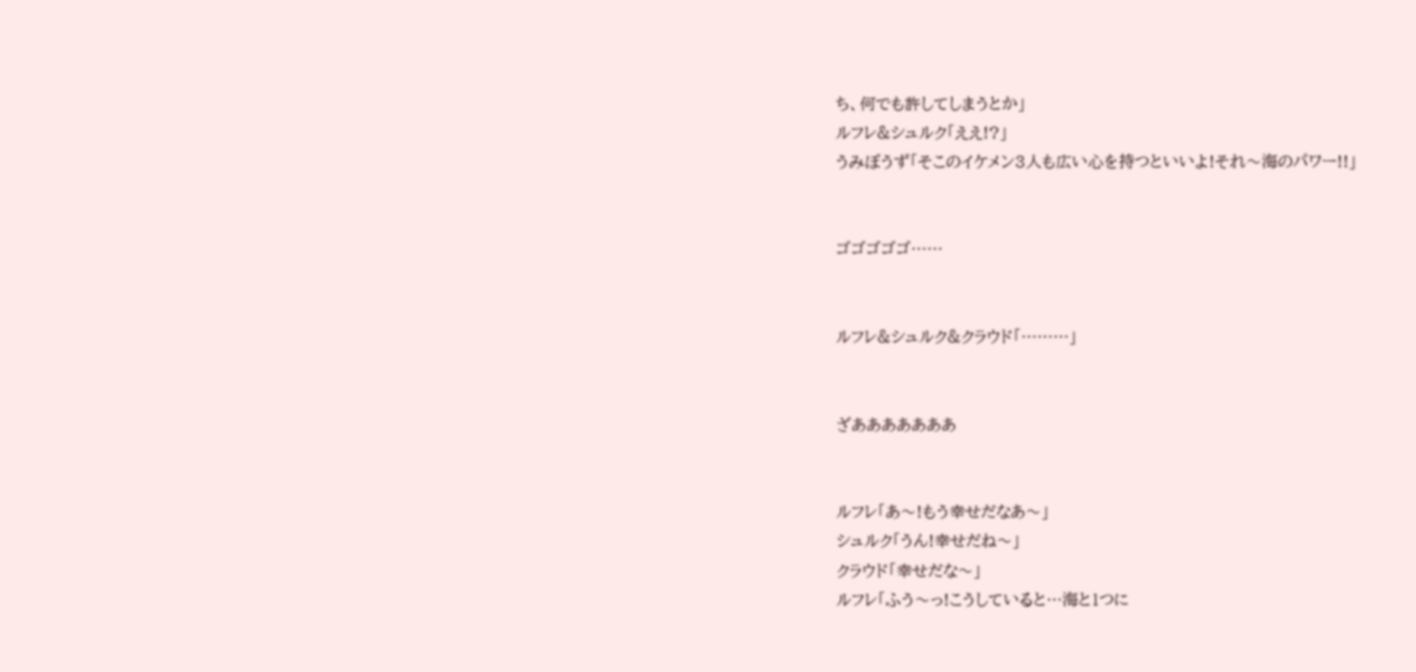ち、何でも許してしまうとか」
ルフレ&シュルク「ええ!?」
うみぼうず「そこのイケメン3人も広い心を持つといいよ!それ〜海のパワー!!」


ゴゴゴゴゴ……


ルフレ&シュルク&クラウド「………」


ざあああああああ


ルフレ「あ〜!もう幸せだなあ〜」
シュルク「うん!幸せだね〜」
クラウド「幸せだな〜」
ルフレ「ふう〜っ!こうしていると…海と1つに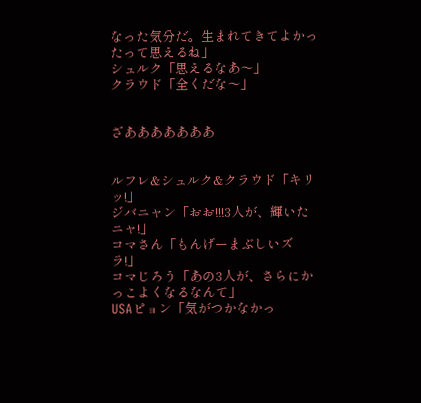なった気分だ。生まれてきてよかったって思えるね」
シュルク「思えるなあ〜」
クラウド「全くだな〜」


ざあああああああ


ルフレ&シュルク&クラウド「キリッ!」
ジバニャン「おお!!!3人が、輝いたニャ!」
コマさん「もんげーまぶしいズラ!」
コマじろう「あの3人が、さらにかっこよくなるなんて」
USAピョン「気がつかなかっ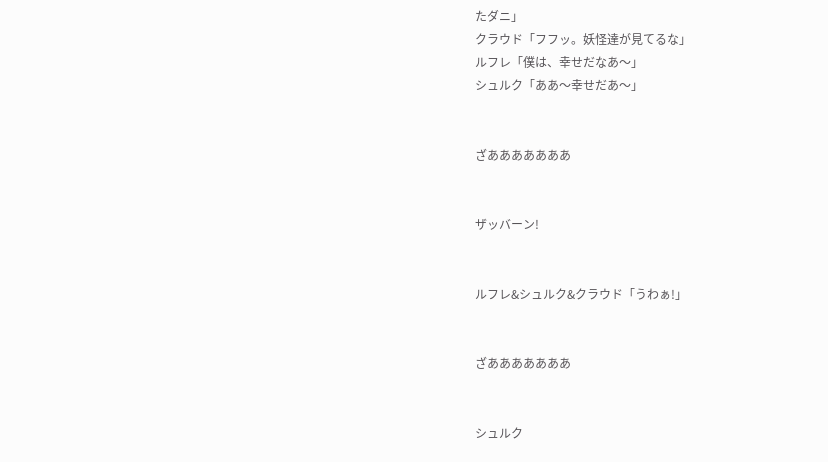たダニ」
クラウド「フフッ。妖怪達が見てるな」
ルフレ「僕は、幸せだなあ〜」
シュルク「ああ〜幸せだあ〜」


ざあああああああ


ザッバーン!


ルフレ&シュルク&クラウド「うわぁ!」


ざあああああああ


シュルク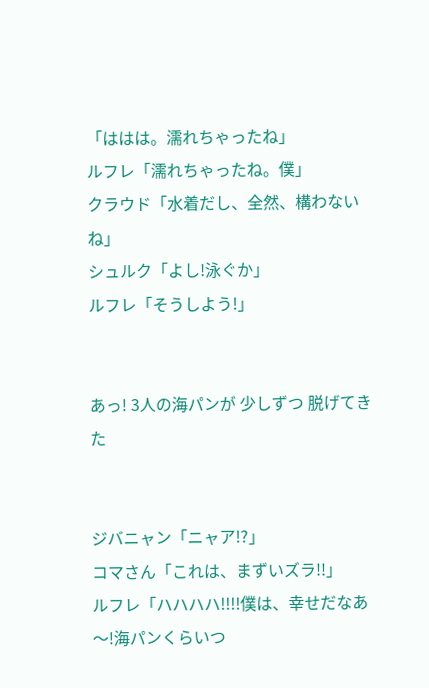「ははは。濡れちゃったね」
ルフレ「濡れちゃったね。僕」
クラウド「水着だし、全然、構わないね」
シュルク「よし!泳ぐか」
ルフレ「そうしよう!」


あっ! 3人の海パンが 少しずつ 脱げてきた


ジバニャン「ニャア!?」
コマさん「これは、まずいズラ!!」
ルフレ「ハハハハ!!!!僕は、幸せだなあ〜!海パンくらいつ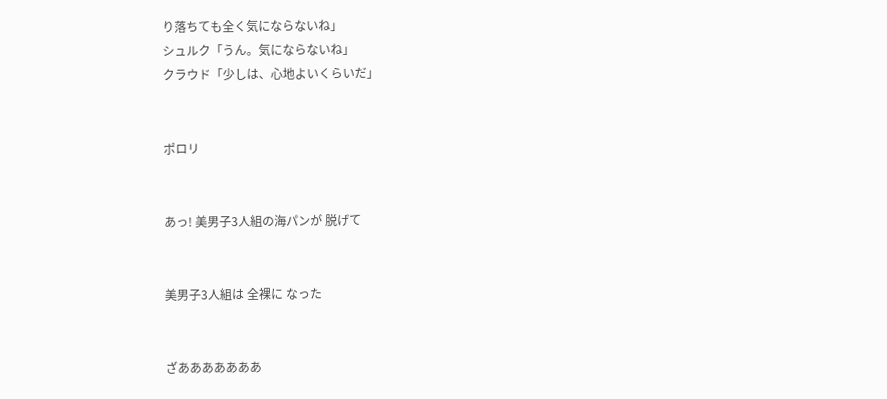り落ちても全く気にならないね」
シュルク「うん。気にならないね」
クラウド「少しは、心地よいくらいだ」


ポロリ


あっ! 美男子3人組の海パンが 脱げて


美男子3人組は 全裸に なった


ざあああああああ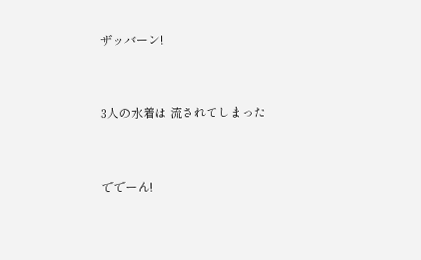ザッバーン!


3人の水着は 流されてしまった


ででーん!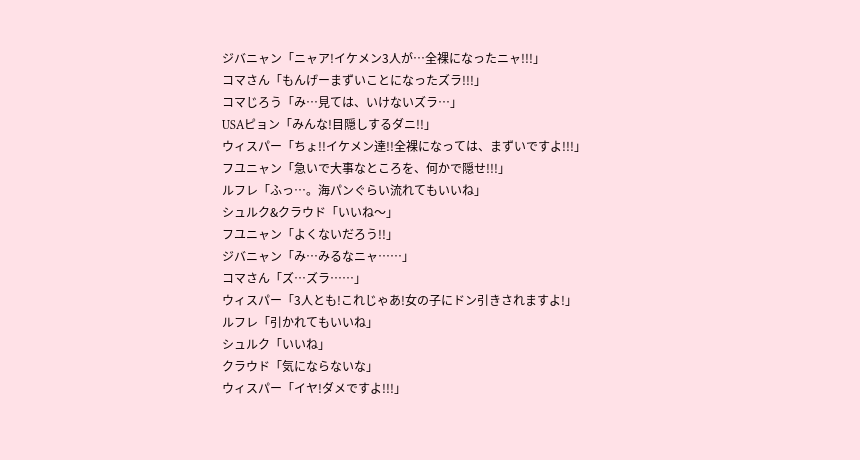ジバニャン「ニャア!イケメン3人が…全裸になったニャ!!!」
コマさん「もんげーまずいことになったズラ!!!」
コマじろう「み…見ては、いけないズラ…」
USAピョン「みんな!目隠しするダニ!!」
ウィスパー「ちょ!!イケメン達!!全裸になっては、まずいですよ!!!」
フユニャン「急いで大事なところを、何かで隠せ!!!」
ルフレ「ふっ…。海パンぐらい流れてもいいね」
シュルク&クラウド「いいね〜」
フユニャン「よくないだろう!!」
ジバニャン「み…みるなニャ……」
コマさん「ズ…ズラ……」
ウィスパー「3人とも!これじゃあ!女の子にドン引きされますよ!」
ルフレ「引かれてもいいね」
シュルク「いいね」
クラウド「気にならないな」
ウィスパー「イヤ!ダメですよ!!!」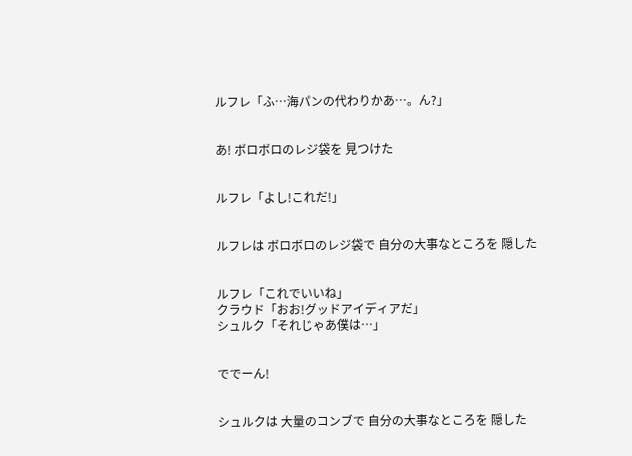ルフレ「ふ…海パンの代わりかあ…。ん?」


あ! ボロボロのレジ袋を 見つけた


ルフレ「よし!これだ!」


ルフレは ボロボロのレジ袋で 自分の大事なところを 隠した


ルフレ「これでいいね」
クラウド「おお!グッドアイディアだ」
シュルク「それじゃあ僕は…」


ででーん!


シュルクは 大量のコンブで 自分の大事なところを 隠した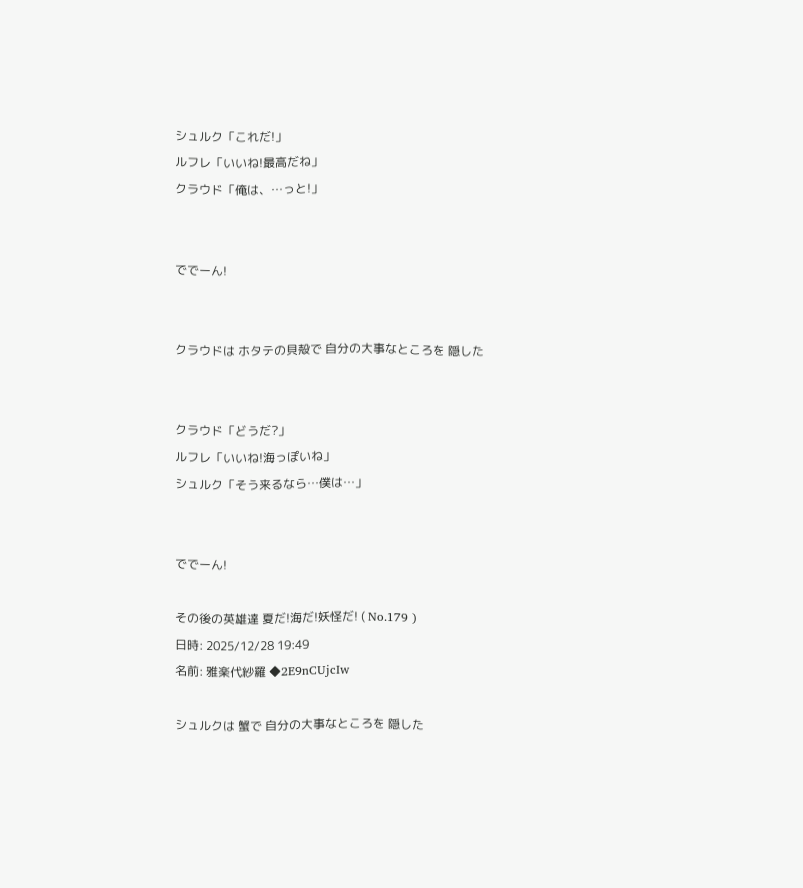シュルク「これだ!」
ルフレ「いいね!最高だね」
クラウド「俺は、…っと!」


ででーん!


クラウドは ホタテの貝殻で 自分の大事なところを 隠した


クラウド「どうだ?」
ルフレ「いいね!海っぽいね」
シュルク「そう来るなら…僕は…」


ででーん!

その後の英雄達 夏だ!海だ!妖怪だ! ( No.179 )
日時: 2025/12/28 19:49
名前: 雅楽代紗羅 ◆2E9nCUjcIw

シュルクは 蟹で 自分の大事なところを 隠した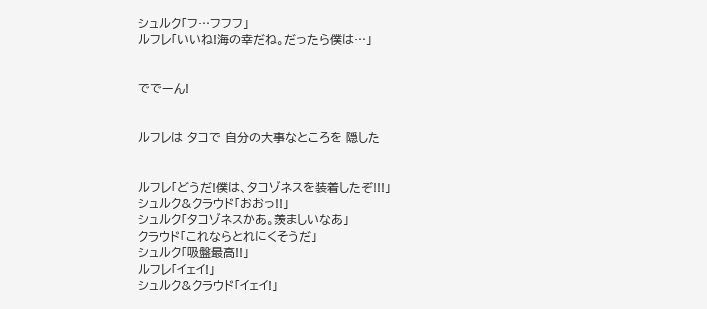シュルク「フ…フフフ」
ルフレ「いいね!海の幸だね。だったら僕は…」


ででーん!


ルフレは タコで 自分の大事なところを 隠した


ルフレ「どうだ!僕は、タコゾネスを装着したぞ!!!」
シュルク&クラウド「おおっ!!」
シュルク「タコゾネスかあ。羨ましいなあ」
クラウド「これならとれにくそうだ」
シュルク「吸盤最高!!」
ルフレ「イェイ!」
シュルク&クラウド「イェイ!」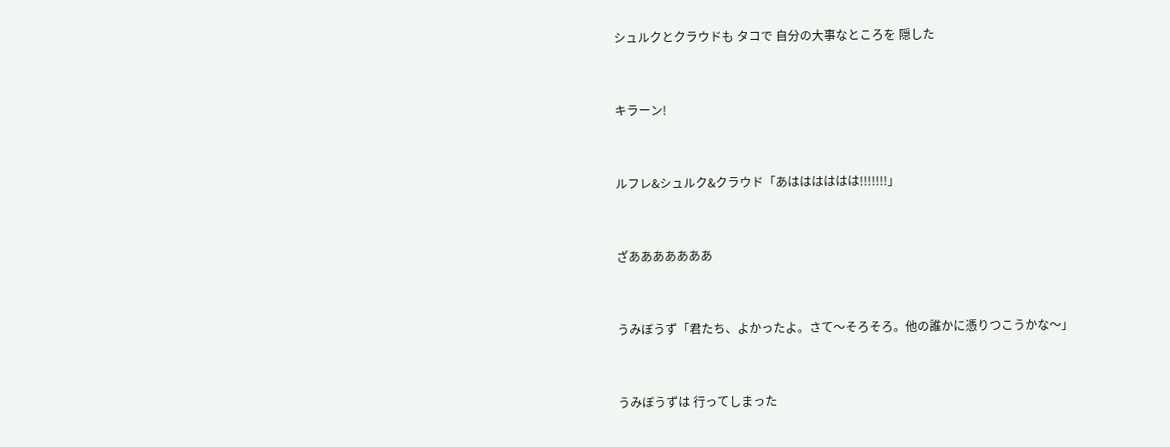シュルクとクラウドも タコで 自分の大事なところを 隠した


キラーン!


ルフレ&シュルク&クラウド「あはははははは!!!!!!!」


ざあああああああ


うみぼうず「君たち、よかったよ。さて〜そろそろ。他の誰かに憑りつこうかな〜」


うみぼうずは 行ってしまった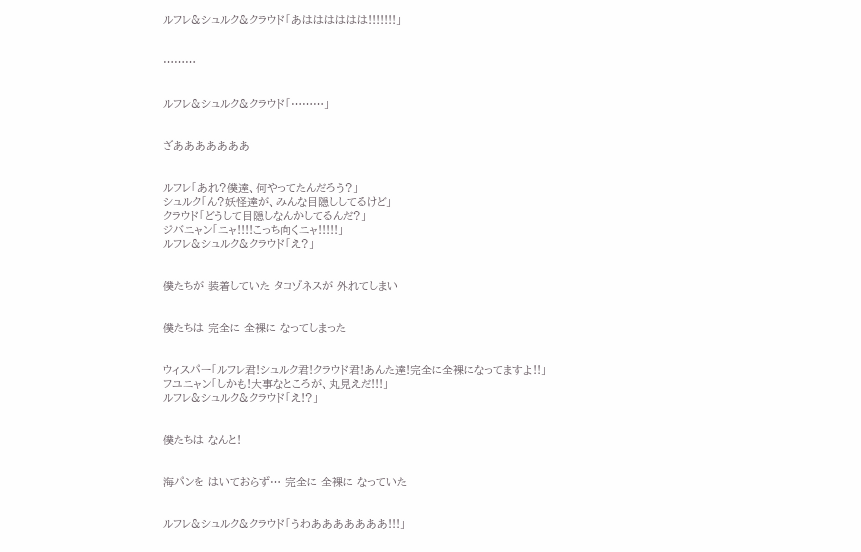ルフレ&シュルク&クラウド「あはははははは!!!!!!!」


………


ルフレ&シュルク&クラウド「………」


ざあああああああ


ルフレ「あれ?僕達、何やってたんだろう?」
シュルク「ん?妖怪達が、みんな目隠ししてるけど」
クラウド「どうして目隠しなんかしてるんだ?」
ジバニャン「ニャ!!!!こっち向くニャ!!!!!」
ルフレ&シュルク&クラウド「え?」


僕たちが 装着していた タコゾネスが 外れてしまい


僕たちは 完全に 全裸に なってしまった


ウィスパー「ルフレ君!シュルク君!クラウド君!あんた達!完全に全裸になってますよ!!」
フユニャン「しかも!大事なところが、丸見えだ!!!」
ルフレ&シュルク&クラウド「え!?」


僕たちは なんと!


海パンを はいておらず… 完全に 全裸に なっていた


ルフレ&シュルク&クラウド「うわあああああああ!!!」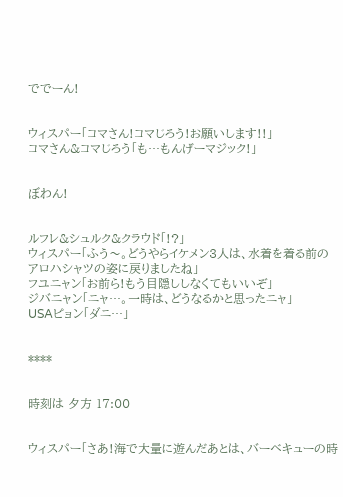ででーん!


ウィスパー「コマさん!コマじろう!お願いします!!」
コマさん&コマじろう「も…もんげーマジック!」


ぼわん!


ルフレ&シュルク&クラウド「!?」
ウィスパー「ふう〜。どうやらイケメン3人は、水着を着る前のアロハシャツの姿に戻りましたね」
フユニャン「お前ら!もう目隠ししなくてもいいぞ」
ジバニャン「ニャ…。一時は、どうなるかと思ったニャ」
USAピョン「ダニ…」


****


時刻は 夕方 17:00


ウィスパー「さあ!海で大量に遊んだあとは、バーベキューの時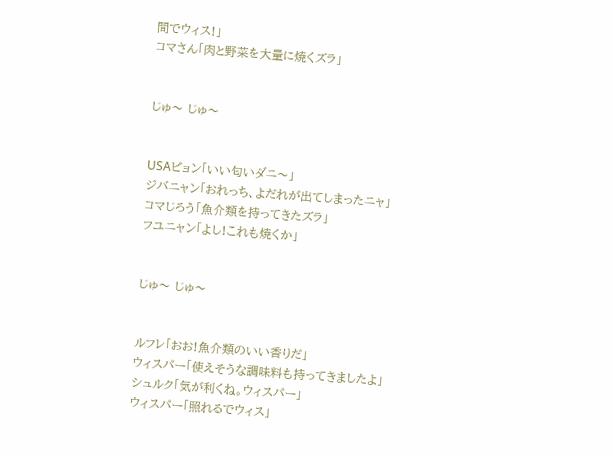間でウィス!」
コマさん「肉と野菜を大量に焼くズラ」


じゅ〜 じゅ〜


USAピョン「いい匂いダニ〜」
ジバニャン「おれっち、よだれが出てしまったニャ」
コマじろう「魚介類を持ってきたズラ」
フユニャン「よし!これも焼くか」


じゅ〜 じゅ〜


ルフレ「おお!魚介類のいい香りだ」
ウィスパー「使えそうな調味料も持ってきましたよ」
シュルク「気が利くね。ウィスパー」
ウィスパー「照れるでウィス」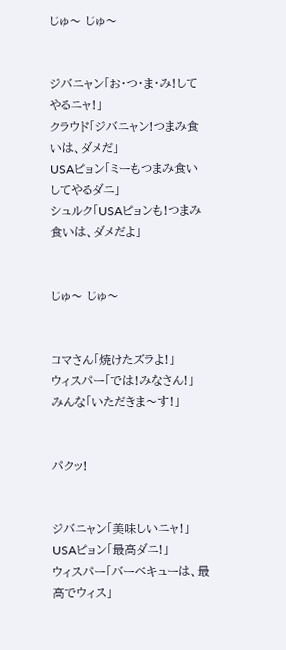じゅ〜 じゅ〜


ジバニャン「お・つ・ま・み!してやるニャ!」
クラウド「ジバニャン!つまみ食いは、ダメだ」
USAピョン「ミーもつまみ食いしてやるダニ」
シュルク「USAピョンも!つまみ食いは、ダメだよ」


じゅ〜 じゅ〜


コマさん「焼けたズラよ!」
ウィスパー「では!みなさん!」
みんな「いただきま〜す!」


パクッ!


ジバニャン「美味しいニャ!」
USAピョン「最高ダニ!」
ウィスパー「バーベキューは、最高でウィス」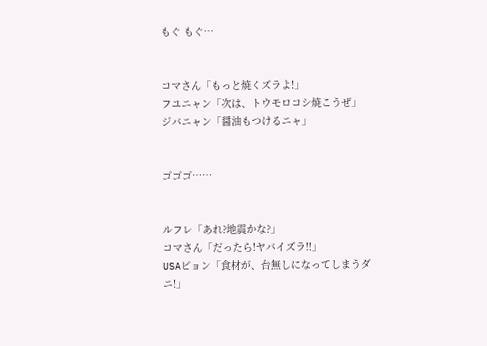もぐ もぐ…


コマさん「もっと焼くズラよ!」
フユニャン「次は、トウモロコシ焼こうぜ」
ジバニャン「醤油もつけるニャ」


ゴゴゴ……


ルフレ「あれ?地震かな?」
コマさん「だったら!ヤバイズラ!!」
USAピョン「食材が、台無しになってしまうダニ!」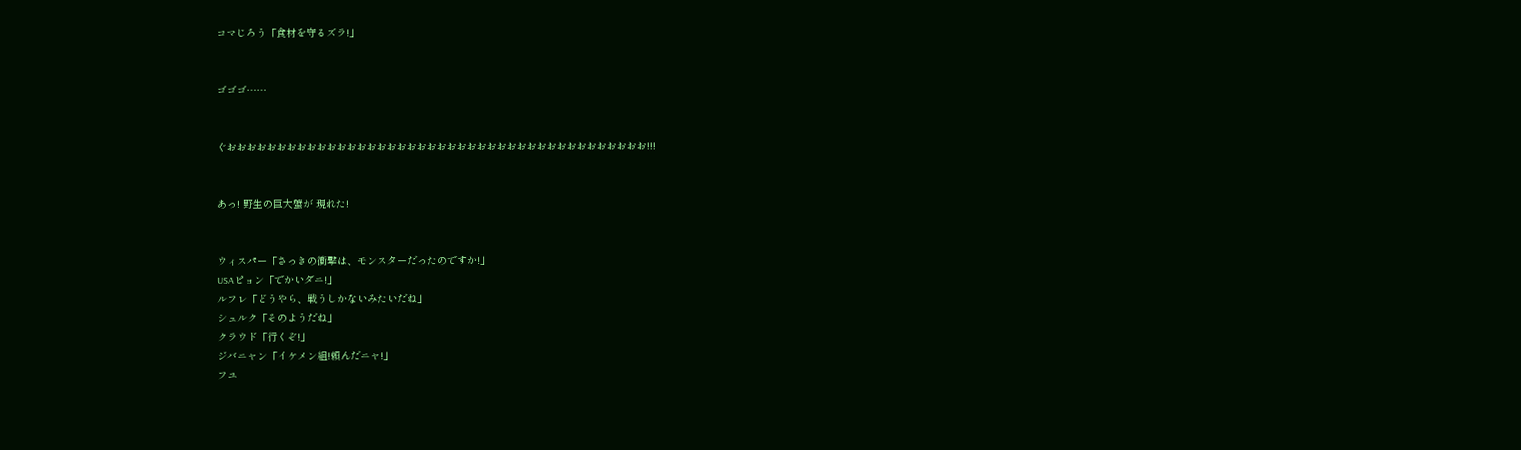コマじろう「食材を守るズラ!」


ゴゴゴ……


ぐおおおおおおおおおおおおおおおおおおおおおおおおおおおおおおおおおおおおおおおおおお!!!


あっ! 野生の巨大蟹が 現れた!


ウィスパー「さっきの衝撃は、モンスターだったのですか!」
USAピョン「でかいダニ!」
ルフレ「どうやら、戦うしかないみたいだね」
シュルク「そのようだね」
クラウド「行くぞ!」
ジバニャン「イケメン組!頼んだニャ!」
フユ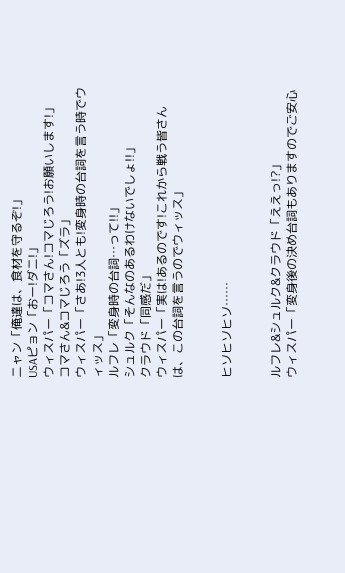ニャン「俺達は、食材を守るぞ!」
USAピョン「おー!ダニ!」
ウィスパー「コマさん!コマじろう!お願いします!」
コマさん&コマじろう「ズラ」
ウィスパー「さあ!3人とも!変身時の台詞を言う時でウィッス」
ルフレ「変身時の台詞…って!!」
シュルク「そんなのあるわけないでしょ!!」
クラウド「同感だ」
ウィスパー「実は!あるのです!これから戦う皆さんは、この台詞を言うのでウィッス」


ヒソヒソヒソ……


ルフレ&シュルク&クラウド「ええっ!?」
ウィスパー「変身後の決め台詞もありますのでご安心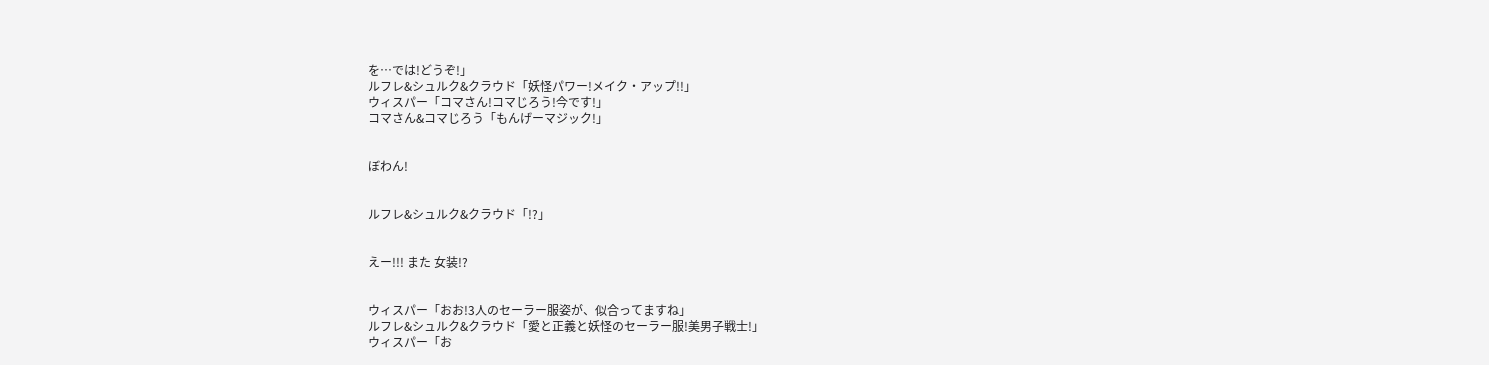を…では!どうぞ!」
ルフレ&シュルク&クラウド「妖怪パワー!メイク・アップ!!」
ウィスパー「コマさん!コマじろう!今です!」
コマさん&コマじろう「もんげーマジック!」


ぼわん!


ルフレ&シュルク&クラウド「!?」


えー!!! また 女装!?


ウィスパー「おお!3人のセーラー服姿が、似合ってますね」
ルフレ&シュルク&クラウド「愛と正義と妖怪のセーラー服!美男子戦士!」
ウィスパー「お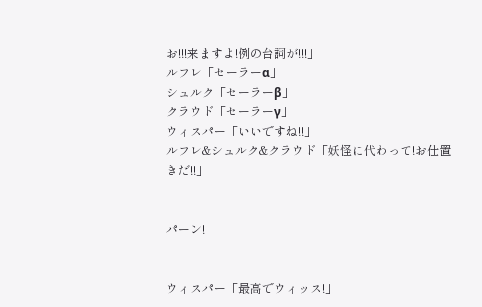お!!!来ますよ!例の台詞が!!!」
ルフレ「セーラーα」
シュルク「セーラーβ」
クラウド「セーラーγ」
ウィスパー「いいですね!!」
ルフレ&シュルク&クラウド「妖怪に代わって!お仕置きだ!!」


パーン!


ウィスパー「最高でウィッス!」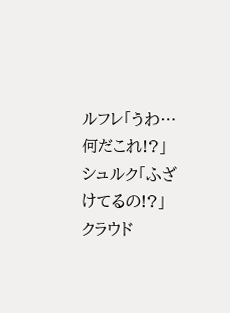ルフレ「うわ…何だこれ!?」
シュルク「ふざけてるの!?」
クラウド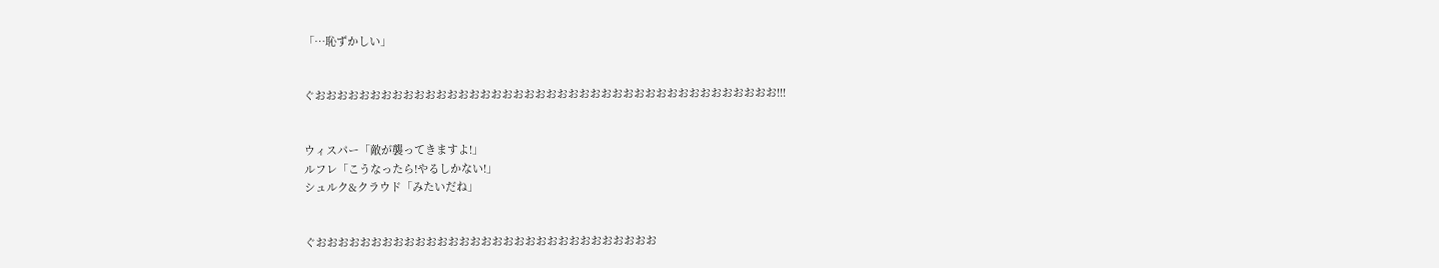「…恥ずかしい」


ぐおおおおおおおおおおおおおおおおおおおおおおおおおおおおおおおおおおおおおおおおおお!!!


ウィスパー「敵が襲ってきますよ!」
ルフレ「こうなったら!やるしかない!」
シュルク&クラウド「みたいだね」


ぐおおおおおおおおおおおおおおおおおおおおおおおおおおおおおおお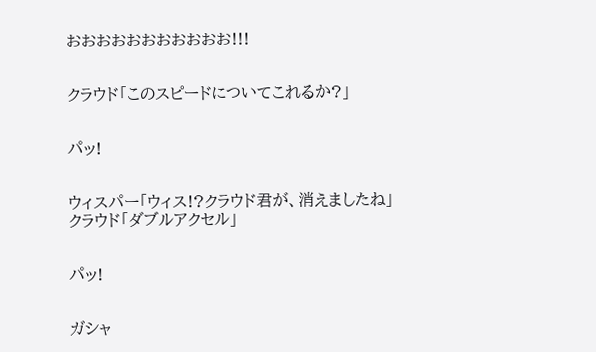おおおおおおおおおおお!!!


クラウド「このスピードについてこれるか?」


パッ!


ウィスパー「ウィス!?クラウド君が、消えましたね」
クラウド「ダブルアクセル」


パッ!


ガシャ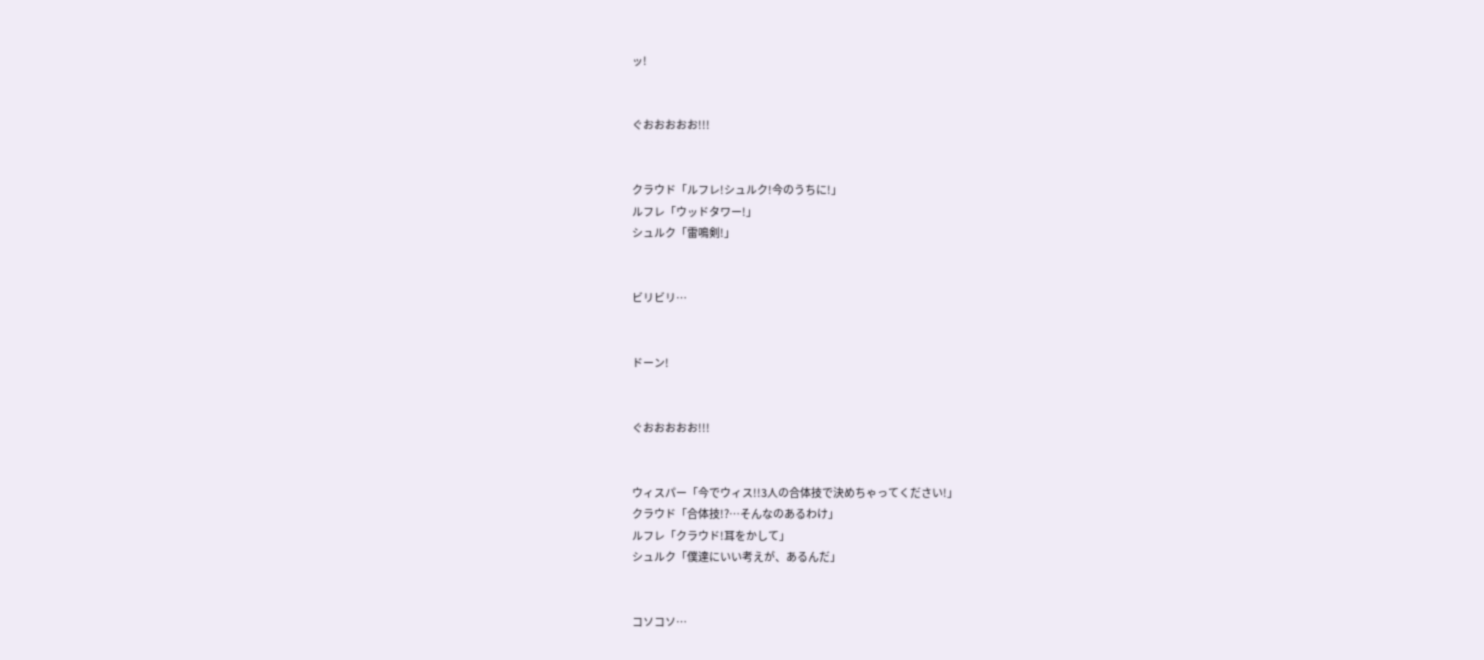ッ!


ぐおおおおお!!!


クラウド「ルフレ!シュルク!今のうちに!」
ルフレ「ウッドタワー!」
シュルク「雷鳴剣!」


ビリビリ…


ドーン!


ぐおおおおお!!!


ウィスパー「今でウィス!!3人の合体技で決めちゃってください!」
クラウド「合体技!?…そんなのあるわけ」
ルフレ「クラウド!耳をかして」
シュルク「僕達にいい考えが、あるんだ」


コソコソ…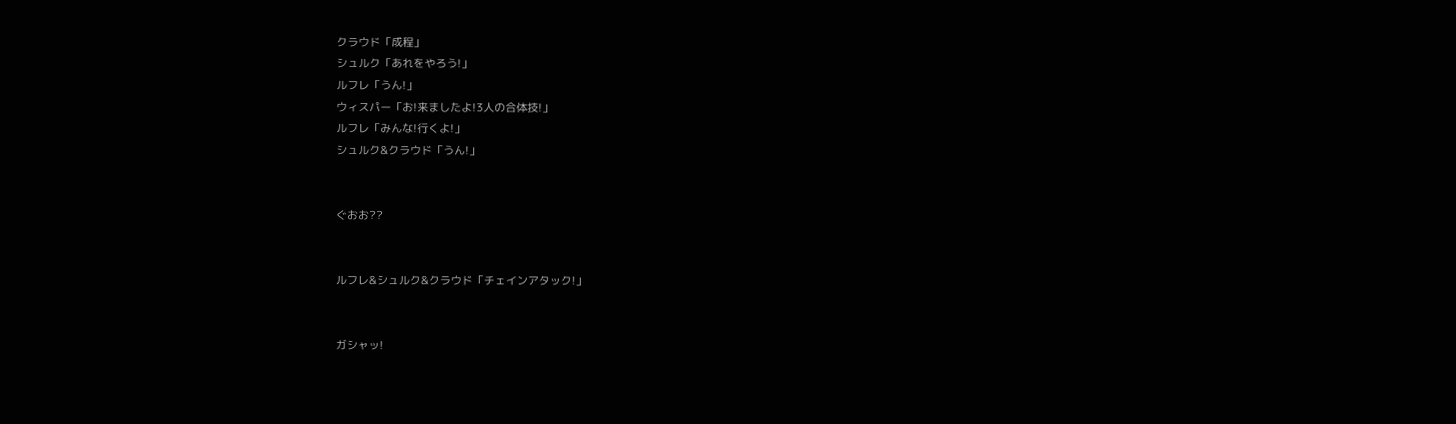クラウド「成程」
シュルク「あれをやろう!」
ルフレ「うん!」
ウィスパー「お!来ましたよ!3人の合体技!」
ルフレ「みんな!行くよ!」
シュルク&クラウド「うん!」


ぐおお??


ルフレ&シュルク&クラウド「チェインアタック!」


ガシャッ!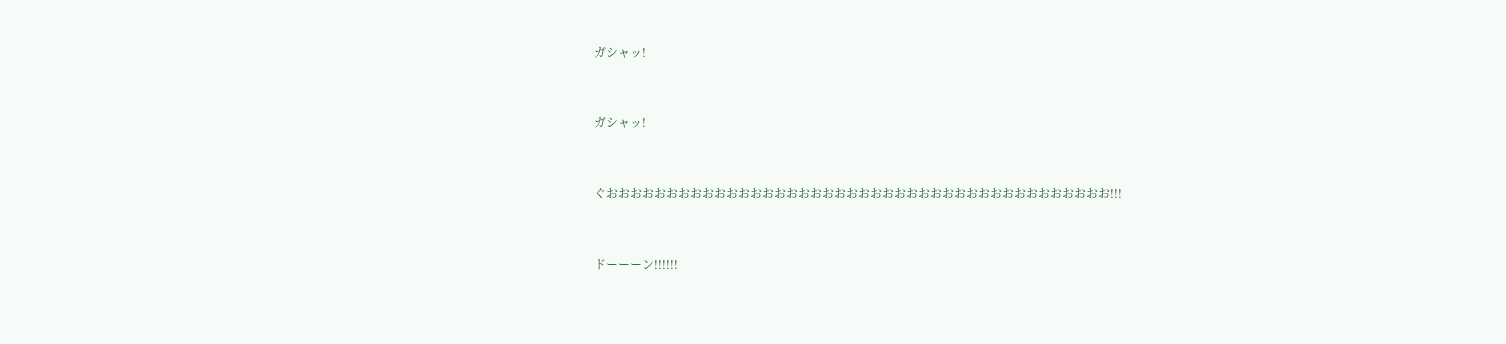ガシャッ!


ガシャッ!


ぐおおおおおおおおおおおおおおおおおおおおおおおおおおおおおおおおおおおおおおおおおお!!!


ドーーーン!!!!!!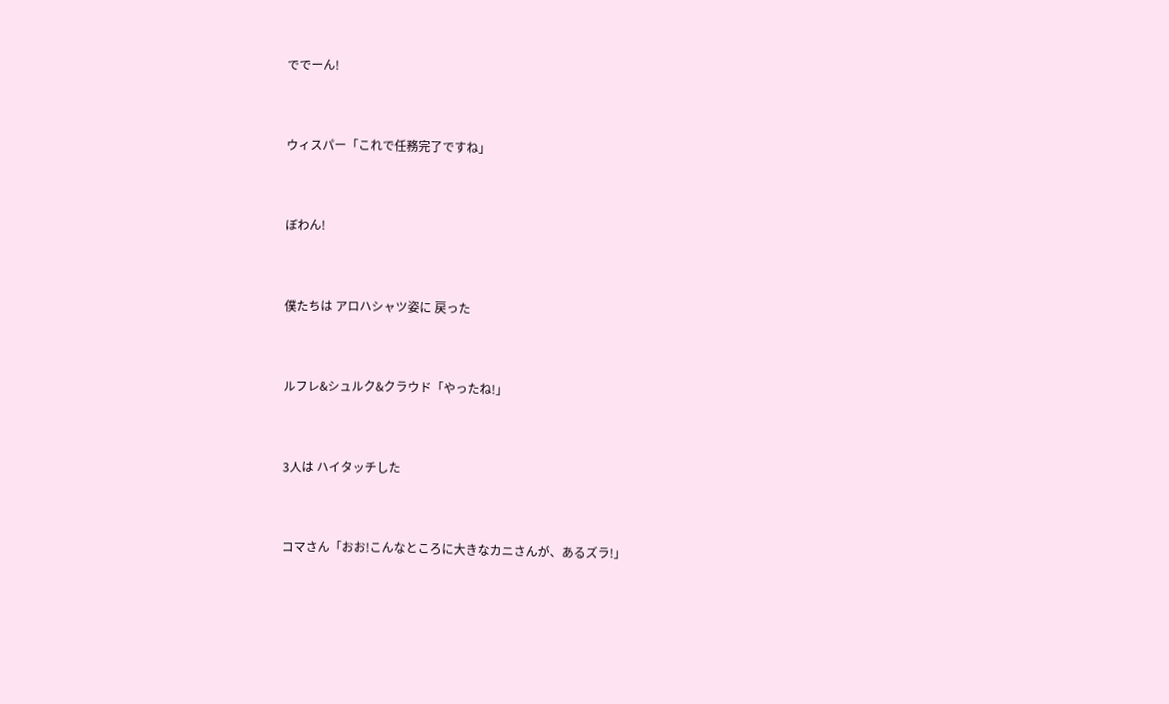ででーん!


ウィスパー「これで任務完了ですね」


ぼわん!


僕たちは アロハシャツ姿に 戻った


ルフレ&シュルク&クラウド「やったね!」


3人は ハイタッチした


コマさん「おお!こんなところに大きなカニさんが、あるズラ!」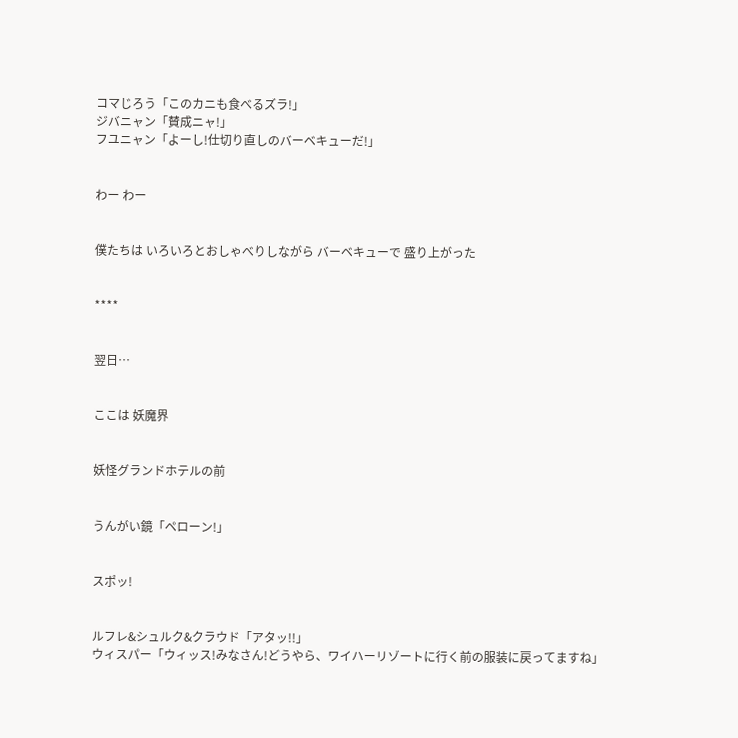コマじろう「このカニも食べるズラ!」
ジバニャン「賛成ニャ!」
フユニャン「よーし!仕切り直しのバーベキューだ!」


わー わー


僕たちは いろいろとおしゃべりしながら バーベキューで 盛り上がった


****


翌日…


ここは 妖魔界


妖怪グランドホテルの前


うんがい鏡「ペローン!」


スポッ!


ルフレ&シュルク&クラウド「アタッ!!」
ウィスパー「ウィッス!みなさん!どうやら、ワイハーリゾートに行く前の服装に戻ってますね」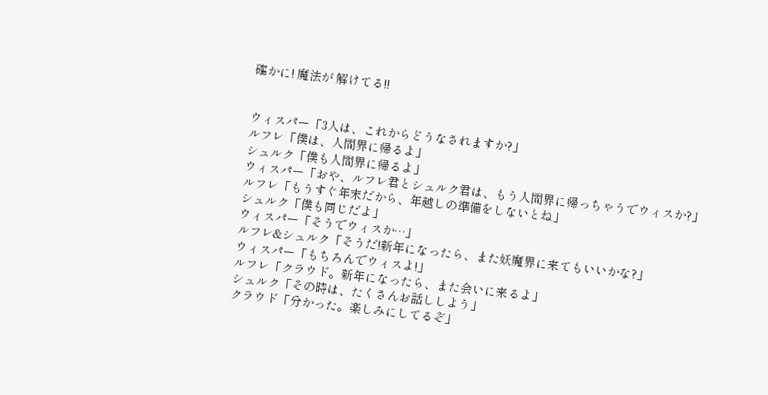確かに! 魔法が 解けてる!!


ウィスパー「3人は、これからどうなされますか?」
ルフレ「僕は、人間界に帰るよ」
シュルク「僕も人間界に帰るよ」
ウィスパー「おや、ルフレ君とシュルク君は、もう人間界に帰っちゃうでウィスか?」
ルフレ「もうすぐ年末だから、年越しの準備をしないとね」
シュルク「僕も同じだよ」
ウィスパー「そうでウィスか…」
ルフレ&シュルク「そうだ!新年になったら、また妖魔界に来てもいいかな?」
ウィスパー「もちろんでウィスよ!」
ルフレ「クラウド。新年になったら、また会いに来るよ」
シュルク「その時は、たくさんお話ししよう」
クラウド「分かった。楽しみにしてるぞ」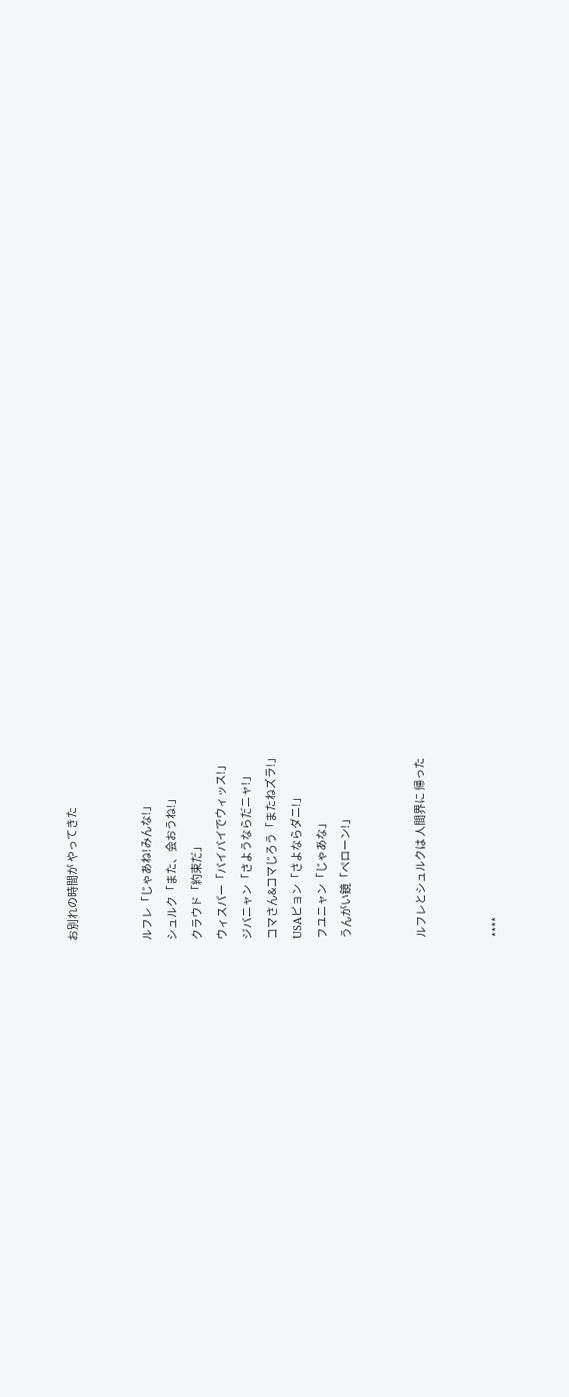お別れの時間が やってきた


ルフレ「じゃあね!みんな!」
シュルク「また、会おうね!」
クラウド「約束だ」
ウィスパー「バイバイでウィッス!」
ジバニャン「さようならだニャ!」
コマさん&コマじろう「またねズラ!」
USAピョン「さよならダニ!」
フユニャン「じゃあな」
うんがい鏡「ペローン!」


ルフレとシュルクは 人間界に 帰った


****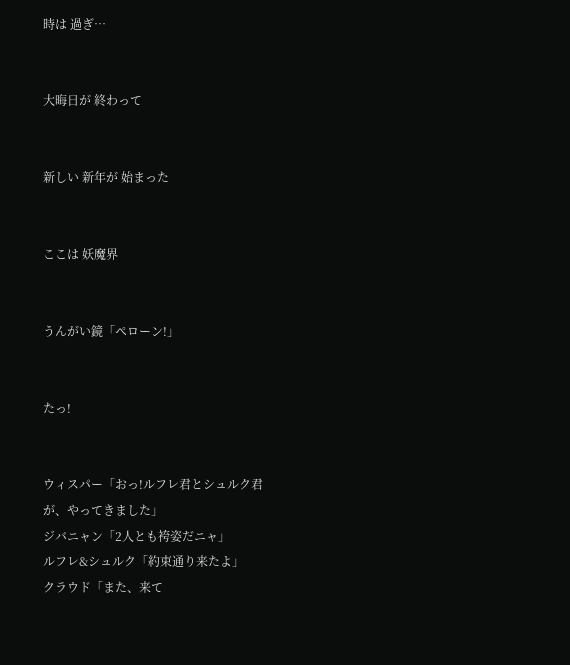時は 過ぎ…


大晦日が 終わって


新しい 新年が 始まった


ここは 妖魔界


うんがい鏡「ペローン!」


たっ!


ウィスパー「おっ!ルフレ君とシュルク君が、やってきました」
ジバニャン「2人とも袴姿だニャ」
ルフレ&シュルク「約束通り来たよ」
クラウド「また、来て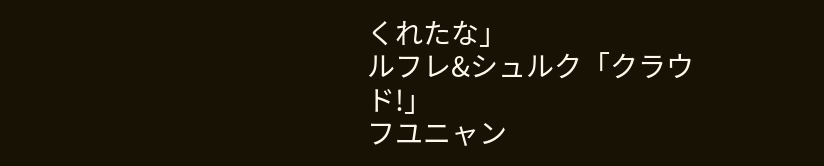くれたな」
ルフレ&シュルク「クラウド!」
フユニャン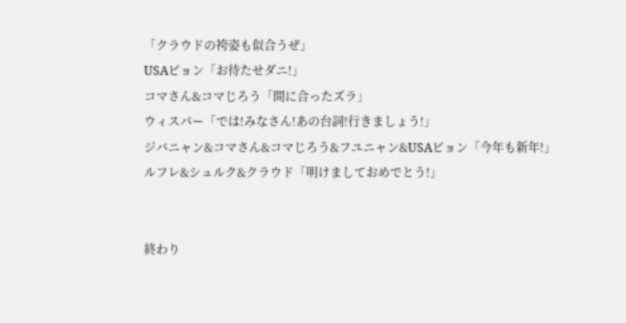「クラウドの袴姿も似合うぜ」
USAピョン「お待たせダニ!」
コマさん&コマじろう「間に合ったズラ」
ウィスパー「では!みなさん!あの台詞!行きましょう!」
ジバニャン&コマさん&コマじろう&フユニャン&USAピョン「今年も新年!」
ルフレ&シュルク&クラウド「明けましておめでとう!」


終わり